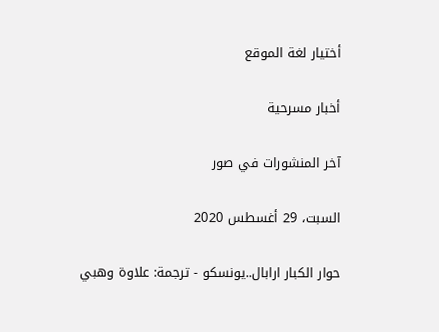أختيار لغة الموقع

أخبار مسرحية

آخر المنشورات في صور

السبت، 29 أغسطس 2020

حوار الكبار ارابال..يونسكو - ترجمة: علاوة وهبي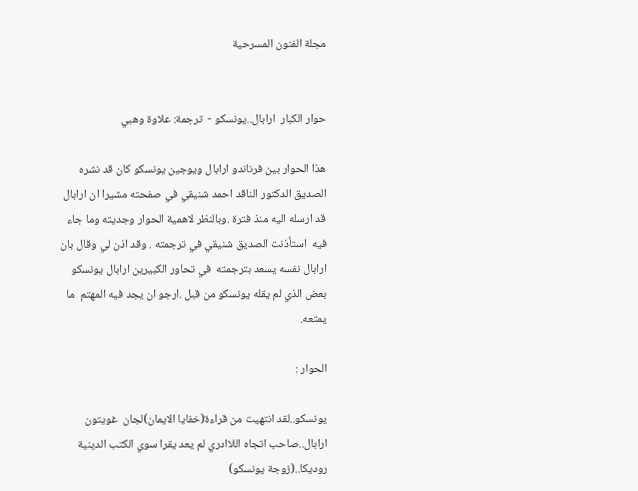مجلة الفنون المسرحية


حوار الكبار  ارابال..يونسكو -  ترجمة: علاوة وهبي

هذا الحوار بين فرناندو ارابال ويوجين يونسكو كان قد نشره الصديق الدكتور الناقد احمد شنيقي في صفحته مشيرا ان ارابال قد ارسله اليه منذ فترة .وبالنظر لاهمية الحوار وجديته وما جاء فيه  استأذنت الصديق شنيقي في ترجمته . وقد اذن لي وقال بان ارابال نفسه يسعد بترجمته  في تحاور الكبيرين ارابال يونسكو  بعض الذي لم يقله يونسكو من قبل .ارجو ان يجد فيه المهتم  ما يمتعه.

الحوار :

يونسكو..لقد انتهيت من قراءة(خفايا الايمان)لجان  غويتون
ارابال..صاحب اتجاه اللاادري لم يعد يقرا سوي الكتب الدينية
روديكا..(زوجة يونسكو)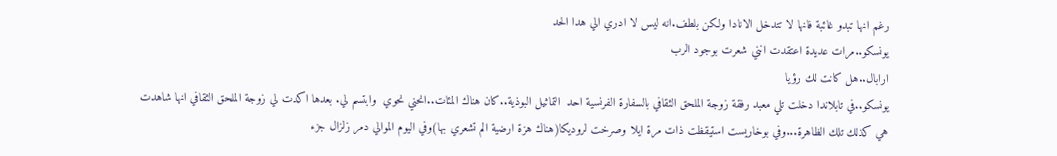رغم انها تبدو غائبة فانها لا تتدخل الانادا ولكن بلطف.انه ليس لا ادري الي هدا الحد
يونسكو..مرات عديدة اعتقدت انني شعرت بوجود الرب
ارابال..هل كانت لك رؤيا
يونسكو..في تابلاندا دخلت تلي معبد رفقة زوجة الملحق الثقافي بالسفارة الفرنسية احد  التماثيل البوذية..كان هناك المئات..انحني نحوي  وابتسم لي. بعدها اكدت لي زوجة الملحق الثقافي انها شاهدت هي كذلك تلك الظاهرة...وفي بوخاريست استيقظت ذات مرة ايلا وصرخت لروديكا(هناك هزة ارضية الم تشعري بها)وفي اليوم الموالي دمر زلزال جزء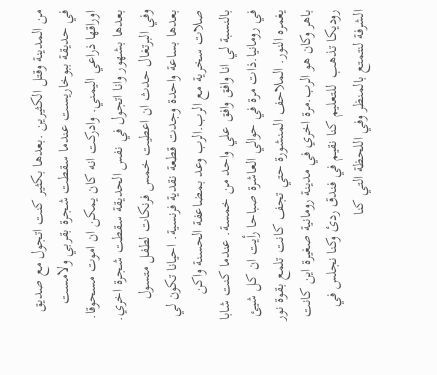من المدينة وقتل الكثيرين .بعدها بكثير كنت اتجول مع صديق في حديقة ببوخاريست عندما سقطت شجرة بقربي ولامست اوراقها ذراعي اليمني. وادركت انه كان يمكن ان اموت مسحوقا. بعدها بشهور وانا اتجول في نفس الحديقة سقطت شجرة اخري. وفي البرتغال حدث ان اعطيت خمس فرنكات لطفل متسول بعدها بساعة واحدة وجدت قطعة نقدية فرنسية. احيانا تكون لي  صلات سخرية مع الرب.الرب وعد بمضاعفة الحسنة واكن بالنسبة لي انا وافق وافق علي واحد من خمسة. عندما كنت شابا في رومانيا.ذات مرة في حوالي العاشرة صباحا رأيت ان كل شيئ يغمره النور. الملاحف المنشورة حتي تجف كانت تلمع بقوة نور باهر وكان هو الرب.مرة اخري في مدينة رومانية صغيرة اين كانت روديكا تذهب  للتعليم كنا نقيم في فندق ردئ وكنا نجلس في الشرفة لنتمتع بالمنظر وفي اللحظة التي كنا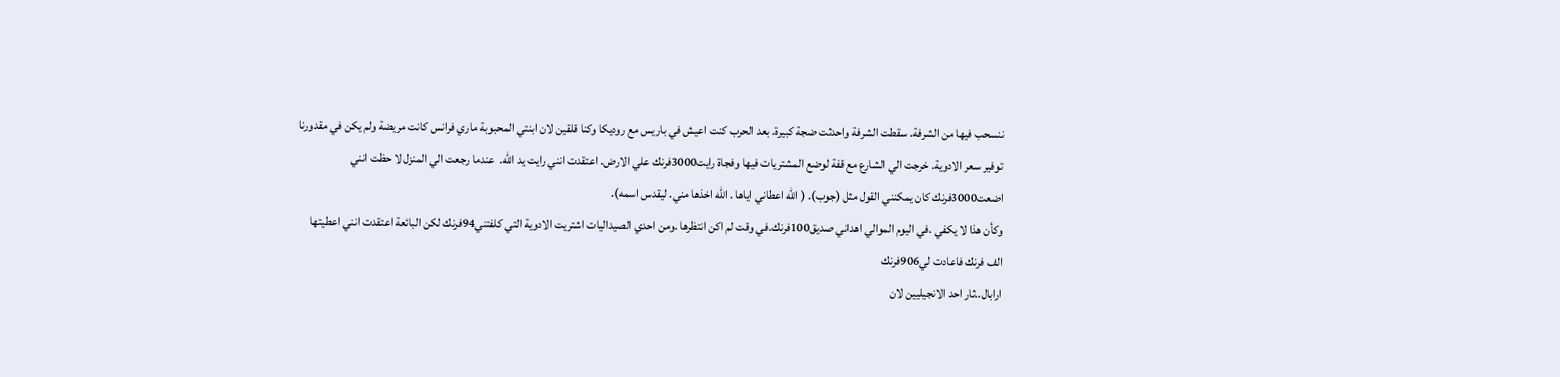ننسحب فيها من الشرفة. سقطت الشرفة واحدثت ضجة كبيرة. بعد الحرب كنت اعيش في باريس مع روديكا وكنا قلقين لان ابنتي المحبوبة ماري فرانس كانت مريضة ولم يكن في مقدورنا توفير سعر الادوية. خرجت الي الشارع مع قفة لوضع المشتريات فيها وفجاة رايت3000فرنك علي الارض. اعتقدت انني رايت يد الله.  عندما رجعت الي المنزل لا حظت انني اضعت3000فرنك كان يمكنني القول مثل (جوب). ( الله اعطاني اياها . الله اخذها مني. ليقدس اسمه).
وكأن هذا لا يكفي .في اليوم الموالي اهداني صديق100فرنك.في وقت لم اكن انتظرها .ومن احدي الصيداليات اشتريت الادوية التي كلفتني94فرنك لكن البائعة اعتقدت انني اعطيتها الف فرنك فاعادت لي906فرنك
ارابال..ثار احد الانجيليين لان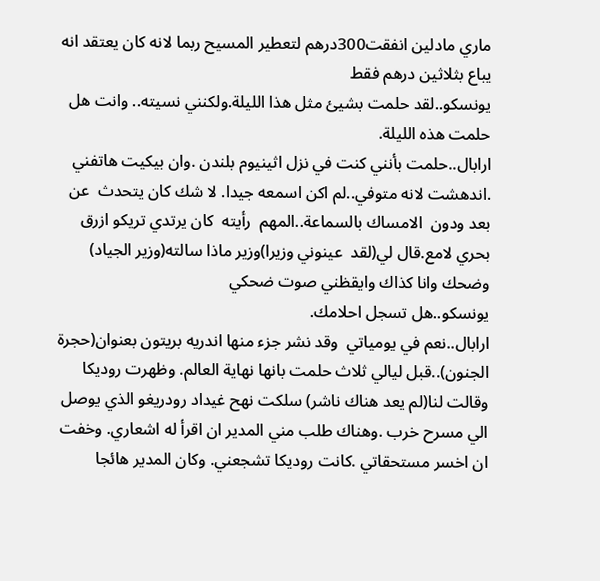ماري مادلين انفقت300درهم لتعطير المسيح ربما لانه كان يعتقد انه يباع بثلاثين درهم فقط
يونسكو..لقد حلمت بشيئ مثل هذا الليلة.ولكنني نسيته.. وانت هل حلمت هذه الليلة.
ارابال..حلمت بأنني كنت في نزل اثينيوم بلندن .وان بيكيت هاتفني .اندهشت لانه متوفي..لم اكن اسمعه جيدا. لا شك كان يتحدث  عن بعد ودون  الامساك بالسماعة..المهم  رأيته  كان يرتدي تريكو ازرق بحري لامع.قال لي(لقد  عينوني وزيرا)وزير ماذا سالته(وزير الجياد) وضحك وانا كذاك وايقظني صوت ضحكي
يونسكو..هل تسجل احلامك.
ارابال..نعم في يومياتي  وقد نشر جزء منها اندريه بريتون بعنوان(حجرة الجنون)..قبل ليالي ثلاث حلمت بانها نهاية العالم. وظهرت روديكا وقالت لنا(لم يعد هناك ناشر) سلكت نهح غيداد رودريغو الذي يوصل الي مسرح خرب .وهناك طلب مني المدير ان اقرأ له اشعاري. وخفت ان اخسر مستحقاتي .كانت روديكا تشجعني. وكان المدير هائجا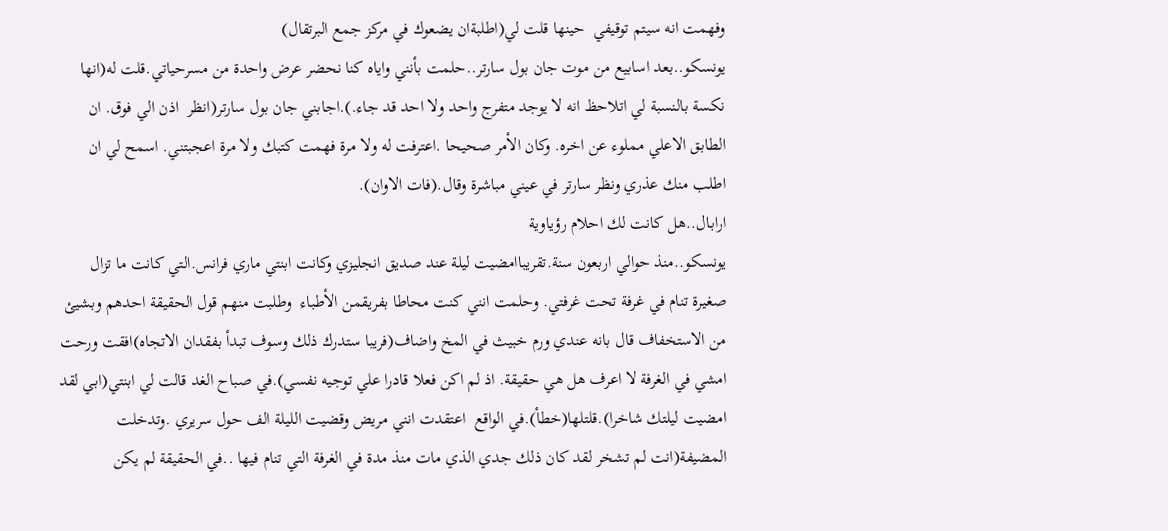وفهمت انه سيتم توقيفي  حينها قلت لي(اطلبةان يضعوك في مركز جمع البرتقال)
يونسكو..بعد اسابيع من موت جان بول سارتر..حلمت بأنني واياه كنا نحضر عرض واحدة من مسرحياتي.قلت له(انها نكسة بالنسبة لي اتلاحظ انه لا يوجد متفرج واحد ولا احد قد جاء.).اجابني جان بول سارتر(انظر  اذن الي فوق. ان  الطابق الاعلي مملوء عن اخره. وكان الأمر صحيحا .اعترفت له ولا مرة فهمت كتبك ولا مرة اعجبتني. اسمح لي ان اطلب منك عذري ونظر سارتر في عيني مباشرة وقال.(فات الاوان).
ارابال..هل كانت لك احلام رؤياوية
يونسكو..منذ حوالي اربعون سنة.تقريباامضيت ليلة عند صديق انجليزي وكانت ابنتي ماري فرانس.التي كانت ما تزال صغيرة تنام في غرفة تحت غرفتي. وحلمت انني كنت محاطا بفريقمن الأطباء  وطلبت منهم قول الحقيقة احدهم وبشيئ من الاستخفاف قال بانه عندي ورم خبيث في المخ واضاف(فريبا ستدرك ذلك وسوف تبدأ بفقدان الاتجاه)افقت ورحت امشي في الغرفة لا اعرف هل هي حقيقة. اذ لم اكن فعلا قادرا علي توجيه نفسي).في صباح الغد قالت لي ابنتي(ابي لقد امضيت ليلتك شاخرا).قلتلها(خطأ).في الواقع  اعتقدت انني مريض وقضيت الليلة الف حول سريري .وتدخلت المضيفة(انت لم تشخر لقد كان ذلك جدي الذي مات منذ مدة في الغرفة التي تنام فيها ..في الحقيقة لم يكن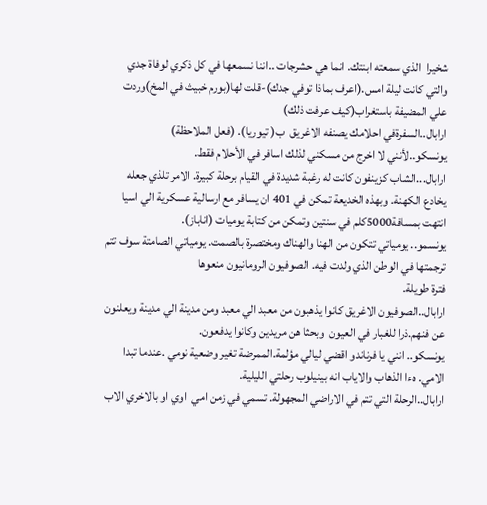شخيرا  الذي سمعته ابنتك. انما هي حشرجات ..اننا نسمعها في كل ذكري لوفاة جدي والتي كانت ليلة امس.(اعرف بماذا توفي جدك)-قلت لها(بورم خبيث في المخ)وردت علي المضيفة باستغراب(كيف عرفت ذلك)
ارابال..السفرةفي احلامك يصنفه الاغريق  ب( تيوريا). (فعل الملاحظة)
يونسكو..لأنني لا اخرج من مسكني لذلك اسافر في الأحلام فقط.
ارابال...الشاب كزينفون كانت له رغبة شديدة في القيام برحلة كبيرة. الامر تلذي جعله يخادع الكهنة. وبهذه الخديعة تمكن في 401 ان يسافر مع ارسالية عسكرية الي اسيا انتهت بمسافة5000كلم في سنتين وتمكن من كتابة يوميات (اناباز).
يونسمو.. يومياتي تتكون من الهنا والهناك ومختصرة بالصمت. يومياتي الصامتة سوف تتم ترجمتها في الوطن الذي ولدت فيه. الصوفيون الرومانيون منعوها
فترة طويلة.
ارابال..الصوفيون الاغريق كانوا يذهبون من معبد الي معبد ومن مدينة الي مدينة ويعلنون عن فنهم.ذرا للغبار في العيون  وبحثا هن مريدين وكانوا يدفعون.
يونسكو.. انني يا فرناندو اقضي ليالي مؤلمة.الممرضة تغير وضعية نومي .عندما تبدا الامي. هءا الذهاب والاياب انه بينيلوب رحلتي الليلية.
ارابال..الرحلة التي تتم في الاراضي المجهولة. تسمي في زمن امي  اوي او بالاخري الاب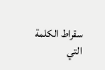سقراط الكلمة التي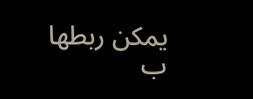يمكن ربطها ب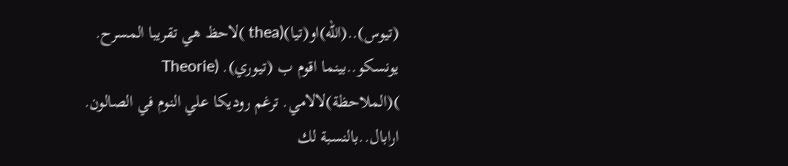(تيوس)..(الله)او(تيا)(thea )لاحظ هي تقريبا المسرح.
يونسكو..بينما اقوم ب (تيوري). (Theorie )(الملاحظة)لالامي. ترغم روديكا علي النوم في الصالون.
ارابال..بالنسبة لك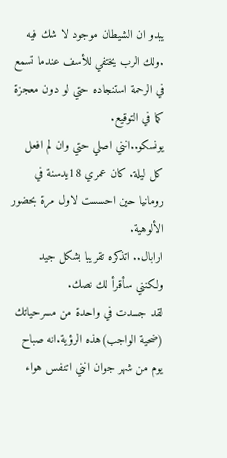يبدو ان الشيطان موجود لا شك فيه .ولك الرب يختفي للأسف عندما تسمع في الرحمة استنجاده حتي لو دون معجزة كما في التوقيع.
يونسكو..انني اصلي حتي وان لم افعل كل ليلة. كان عمري 18يدسنة في رومانيا حين احسست لاول مرة بحضور الألوهية.
ارابال.. اتذكره تقريبا بشكل جيد ولكنني سأقرأ لك نصك.
لقد جسدت في واحدة من مسرحياتك (ضحية الواجب)هذه الرؤية.انه صباح يوم من شهر جوان انني اتنفس هواء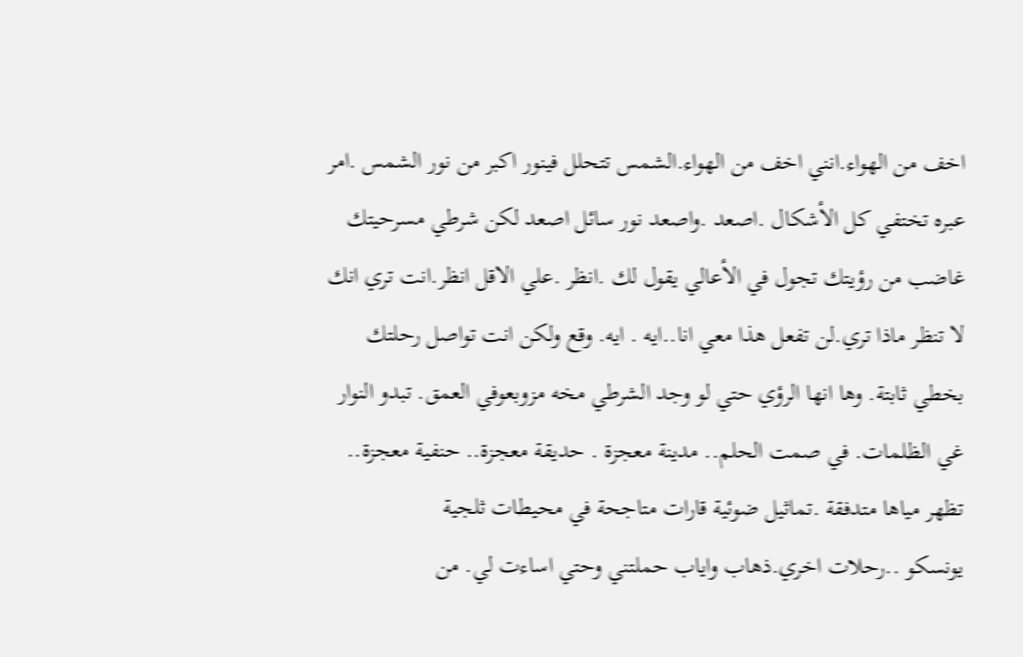اخف من الهواء.انني اخف من الهواء.الشمس تتحلل فينور اكبر من نور الشمس .امر عبره تختفي كل الأشكال .اصعد .واصعد نور سائل اصعد لكن شرطي مسرحيتك غاضب من رؤيتك تجول في الأعالي يقول لك .انظر .علي الاقل انظر.انت تري انك لا تنظر ماذا تري.لن تفعل هذا معي انا..ايه . ايه. وقع ولكن انت تواصل رحلتك بخطي ثابتة. وها انها الرؤي حتي لو وجد الشرطي مخه مزوبعوفي العمق. تبدو النوار غي الظلمات. في صمت الحلم.. مدينة معجزة . حديقة معجزة.. حنفية معجزة.. تظهر مياها متدفقة .تماثيل ضوئية قارات متاجحة في محيطات ثلجية
يونسكو ..رحلات اخري.ذهاب واياب حملتني وحتي اساءت لي. من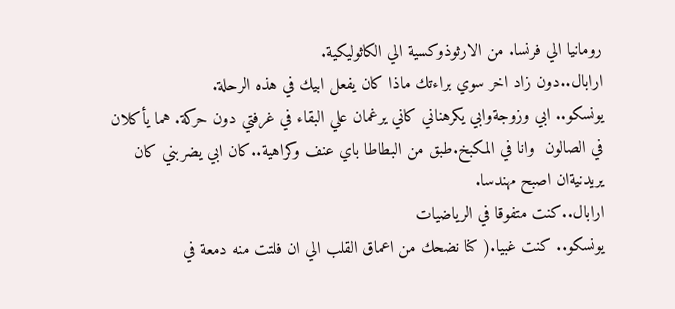رومانيا الي فرنسا. من الارثوذوكسية الي الكاثوليكية.
ارابال..دون زاد اخر سوي براءتك ماذا كان يفعل ابيك في هذه الرحلة.
يونسكو.. ابي وزوجةوابي يكرهناني كاني يرغمان علي البقاء في غرفتي دون حركة. هما يأكلان في الصالون  وانا في المكبخ.طبق من البطاطا باي عنف وكراهية..كان ابي يضربني كان يريدنيةان اصبح مهندسا.
ارابال..كنت متفوقا في الرياضيات
يونسكو.. كنت غبيا.( كنا نضحك من اعماق القلب الي ان فلتت منه دمعة في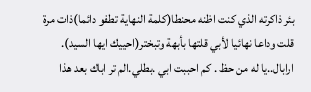بئر ذاكرته الذي كنت اظنه محنطا(كلمة النهاية تطفو دائما)ذات مرة قلت وداعا نهائيا لأبي قلتها بأبهة وتبختر(احييك ايها السيد).
ارابال..يا له من حظ . كم احببت ابي .بطلي.الم تر اباك بعد هذا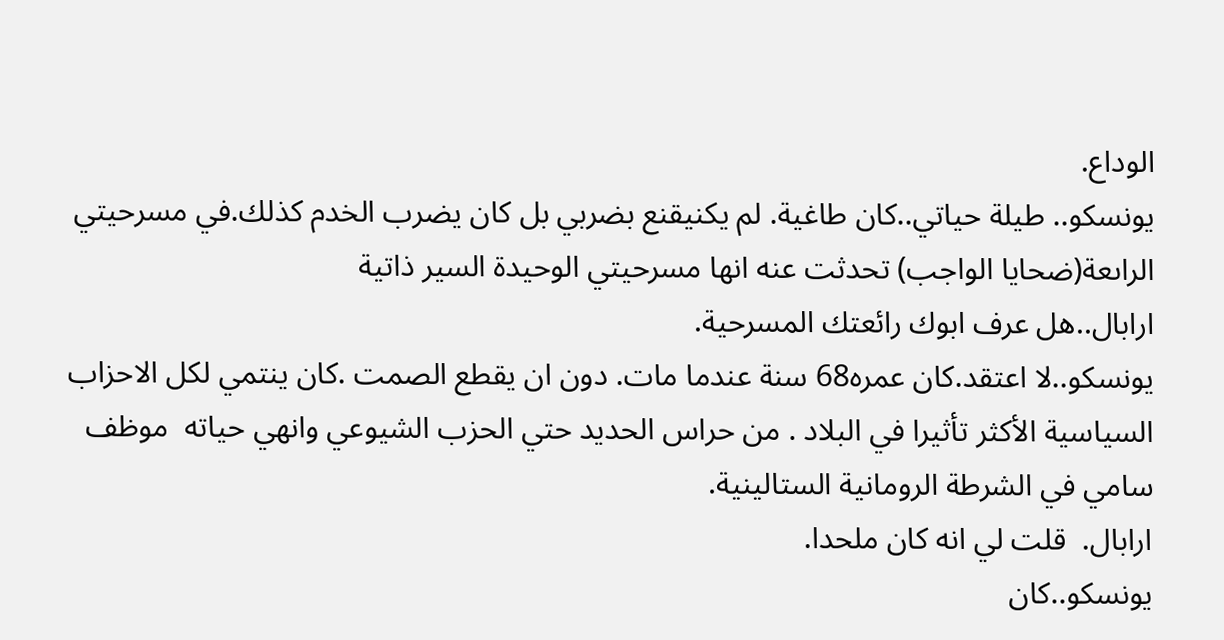الوداع.
يونسكو.. طيلة حياتي..كان طاغية. لم يكنيقنع بضربي بل كان يضرب الخدم كذلك.في مسرحيتي الراىعة(ضحايا الواجب) تحدثت عنه انها مسرحيتي الوحيدة السير ذاتية
ارابال..هل عرف ابوك رائعتك المسرحية.
يونسكو..لا اعتقد.كان عمره68 سنة عندما مات. دون ان يقطع الصمت .كان ينتمي لكل الاحزاب السياسية الأكثر تأثيرا في البلاد . من حراس الحديد حتي الحزب الشيوعي وانهي حياته  موظف سامي في الشرطة الرومانية الستالينية.
ارابال.  قلت لي انه كان ملحدا.
يونسكو..كان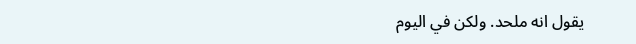يقول انه ملحد. ولكن في اليوم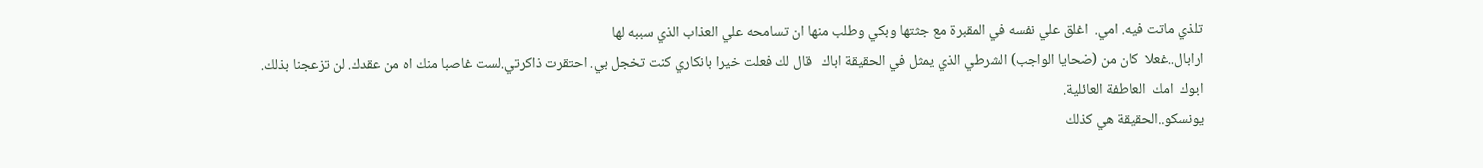تلذي ماتت فيه. امي.  اغلق علي نفسه في المقبرة مع جثتها وبكي وطلب منها ان تسامحه علي العذاب الذي سببه لها
ارابال..غعلا  كان من (ضحايا الواجب) الشرطي الذي يمثل في الحقيقة اباك   قال لك فعلت خيرا بانكاري كنت تخجل بي. احتقرت ذاكرتي.لست غاصبا منك اه من عقدك. لن تزعجنا بذلك.
ابوك  امك  العاطفة العائلية.
يونسكو..الحقيقة هي كذلك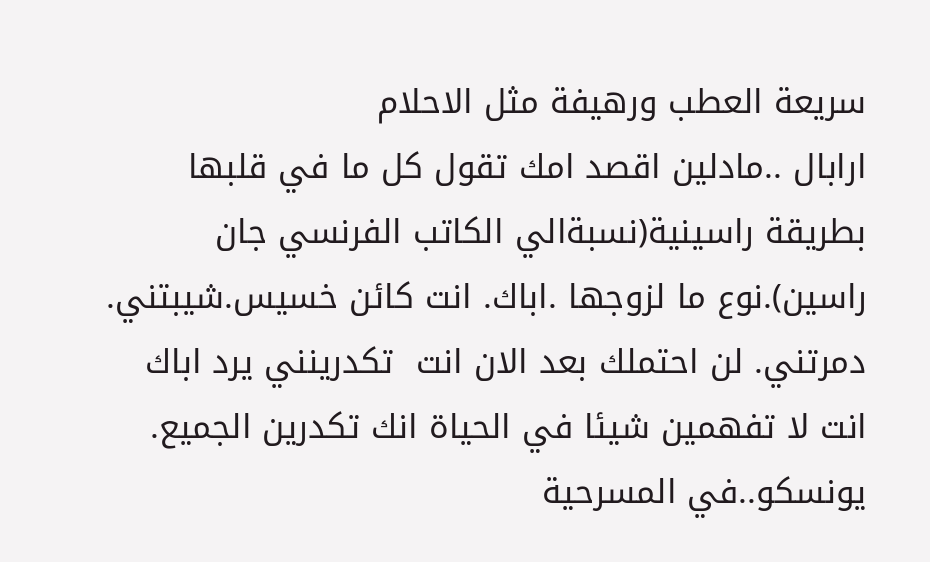سريعة العطب ورهيفة مثل الاحلام
ارابال ..مادلين اقصد امك تقول كل ما في قلبها بطريقة راسينية(نسبةالي الكاتب الفرنسي جان راسين).نوع ما لزوجها .اباك. انت كائن خسيس.شيبتني. دمرتني. لن احتملك بعد الان انت  تكدرينني يرد اباك انت لا تفهمين شيئا في الحياة انك تكدرين الجميع.
يونسكو..في المسرحية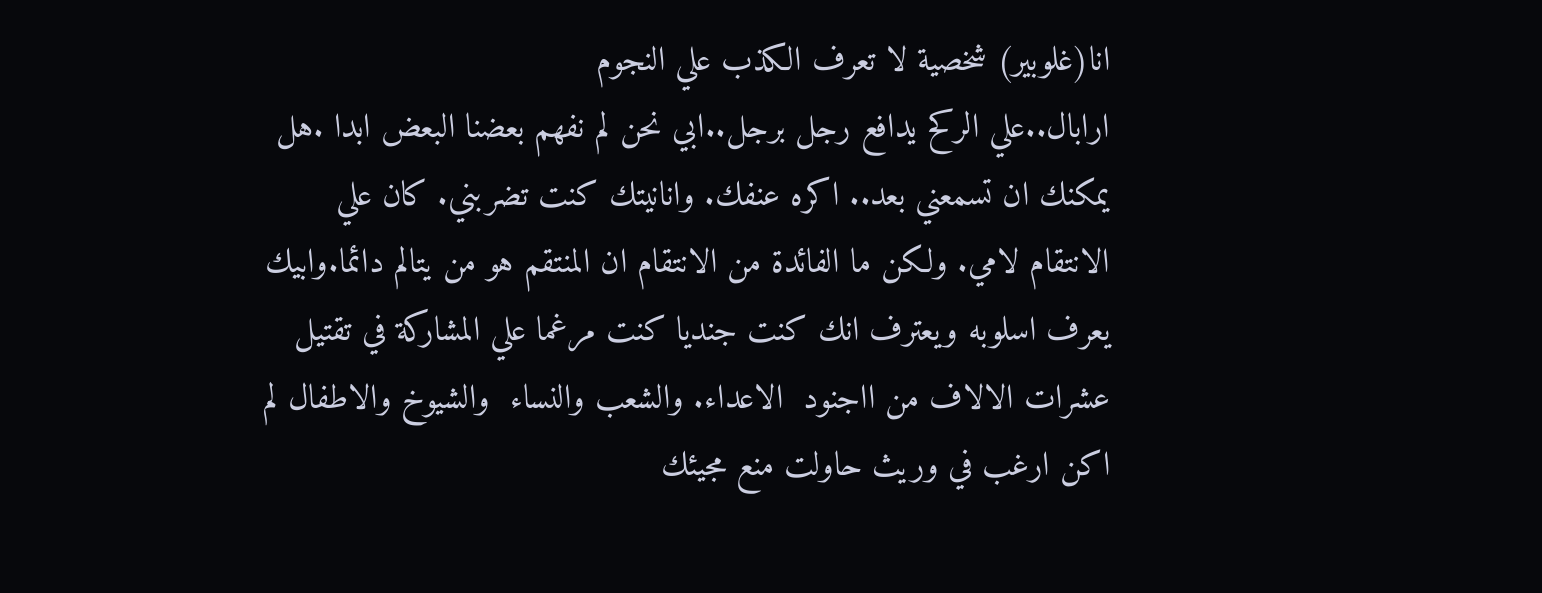انا(غلوبير) شخصية لا تعرف الكذب علي النجوم
ارابال..علي الركح يدافع رجل برجل..ابي نحن لم نفهم بعضنا البعض ابدا .هل يمكنك ان تسمعني بعد.. اكره عنفك. وانانيتك كنت تضربني. كان علي الانتقام لامي. ولكن ما الفائدة من الانتقام ان المنتقم هو من يتالم دائما.وابيك يعرف اسلوبه ويعترف انك كنت جنديا كنت مرغما علي المشاركة في تقتيل عشرات الالاف من ااجنود  الاعداء. والشعب والنساء  والشيوخ والاطفال لم اكن ارغب في وريث حاولت منع مجيئك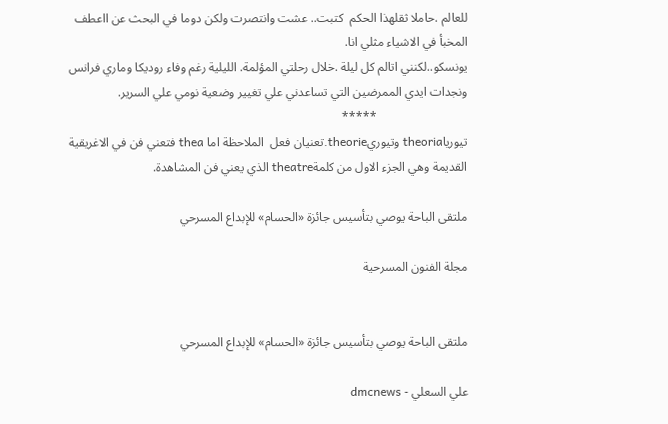للعالم .حاملا ثقلهذا الحكم  كتبت.. عشت وانتصرت ولكن دوما في البحث عن ااعطف المخبأ في الاشياء مثلي انا.
يونسكو..لكنني اتالم كل ليلة .خلال رحلتي المؤلمة. الليلية رغم وفاء روديكا وماري فرانس ونجدات ايدي الممرضين التي تساعدني علي تغيير وضعية نومي علي السرير.
                             *****
تيورياtheoria وتيوريtheorie.تعنيان فعل  الملاحظة اما thea فتعني فن في الاغريقية القديمة وهي الجزء الاول من كلمةtheatre الذي يعني فن المشاهدة.

ملتقى الباحة يوصي بتأسيس جائزة «الحسام» للإبداع المسرحي

مجلة الفنون المسرحية


ملتقى الباحة يوصي بتأسيس جائزة «الحسام» للإبداع المسرحي

علي السعلي - dmcnews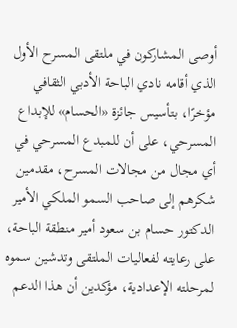أوصى المشاركون في ملتقى المسرح الأول الذي أقامه نادي الباحة الأدبي الثقافي مؤخرًا، بتأسيس جائزة «الحسام» للإبداع المسرحي، على أن للمبدع المسرحي في أي مجال من مجالات المسرح، مقدمين شكرهم إلى صاحب السمو الملكي الأمير الدكتور حسام بن سعود أمير منطقة الباحة، على رعايته لفعاليات الملتقى وتدشين سموه لمرحلته الإعدادية، مؤكدين أن هذا الدعم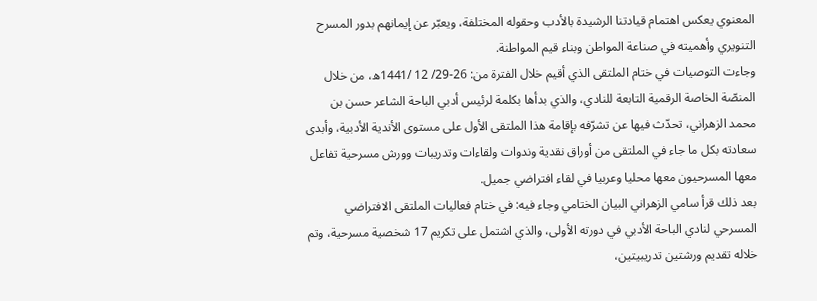المعنوي يعكس اهتمام قيادتنا الرشيدة بالأدب وحقوله المختلفة، ويعبّر عن إيمانهم بدور المسرح التنويري وأهميته في صناعة المواطن وبناء قيم المواطنة.
وجاءت التوصيات في ختام الملتقى الذي أقيم خلال الفترة من: 26-29/ 12 /1441ه، من خلال المنصّة الخاصة الرقمية التابعة للنادي، والذي بدأها بكلمة لرئيس أدبي الباحة الشاعر حسن بن محمد الزهراني، تحدّث فيها عن تشرّفه بإقامة هذا الملتقى الأول على مستوى الأندية الأدبية، وأبدى سعادته بكل ما جاء في الملتقى من أوراق نقدية وندوات ولقاءات وتدريبات وورش مسرحية تفاعل معها المسرحيون معها محليا وعربيا في لقاء افتراضي جميل.
بعد ذلك قرأ سامي الزهراني البيان الختامي وجاء فيه: في ختام فعاليات الملتقى الافتراضي المسرحي لنادي الباحة الأدبي في دورته الأولى، والذي اشتمل على تكريم 17 شخصية مسرحية، وتم خلاله تقديم ورشتين تدريبيتين،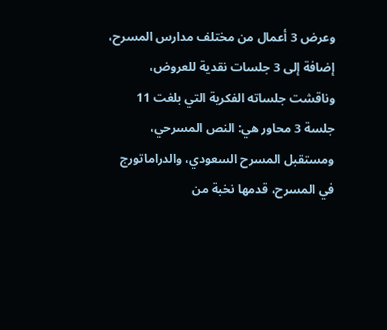وعرض 3 أعمال من مختلف مدارس المسرح، إضافة إلى 3 جلسات نقدية للعروض، وناقشت جلساته الفكرية التي بلغت 11 جلسة 3 محاور هي: النص المسرحي، ومستقبل المسرح السعودي، والدراماتورج في المسرح، قدمها نخبة من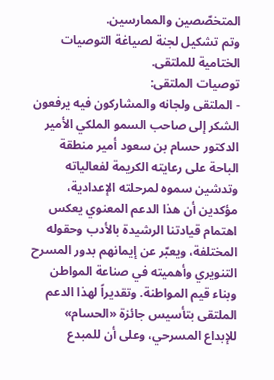المتخصّصين والممارسين.
وتم تشكيل لجنة لصياغة التوصيات الختامية للملتقى.
توصيات الملتقى:
- الملتقى ولجانه والمشاركون فيه يرفعون الشكر إلى صاحب السمو الملكي الأمير الدكتور حسام بن سعود أمير منطقة الباحة على رعايته الكريمة لفعالياته وتدشين سموه لمرحلته الإعدادية، مؤكدين أن هذا الدعم المعنوي يعكس اهتمام قيادتنا الرشيدة بالأدب وحقوله المختلفة، ويعبّر عن إيمانهم بدور المسرح التنويري وأهميته في صناعة المواطن وبناء قيم المواطنة. وتقديراً لهذا الدعم الملتقى بتأسيس جائزة «الحسام»
للإبداع المسرحي، وعلى أن للمبدع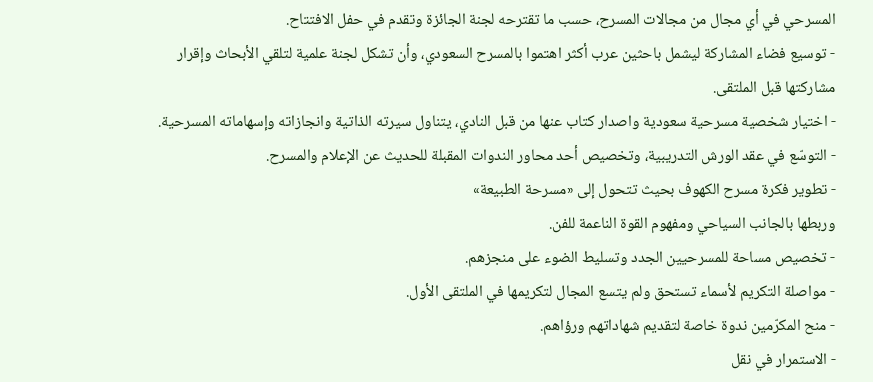المسرحي في أي مجال من مجالات المسرح، حسب ما تقترحه لجنة الجائزة وتقدم في حفل الافتتاح.
- توسيع فضاء المشاركة ليشمل باحثين عرب أكثر اهتموا بالمسرح السعودي، وأن تشكل لجنة علمية لتلقي الأبحاث وإقرار مشاركتها قبل الملتقى.
- اختيار شخصية مسرحية سعودية واصدار كتاب عنها من قبل النادي، يتناول سيرته الذاتية وانجازاته وإسهاماته المسرحية.
- التوسّع في عقد الورش التدريبية، وتخصيص أحد محاور الندوات المقبلة للحديث عن الإعلام والمسرح.
- تطوير فكرة مسرح الكهوف بحيث تتحول إلى «مسرحة الطبيعة»
وربطها بالجانب السياحي ومفهوم القوة الناعمة للفن.
- تخصيص مساحة للمسرحيين الجدد وتسليط الضوء على منجزهم.
- مواصلة التكريم لأسماء تستحق ولم يتسع المجال لتكريمها في الملتقى الأول.
- منح المكرّمين ندوة خاصة لتقديم شهاداتهم ورؤاهم.
- الاستمرار في نقل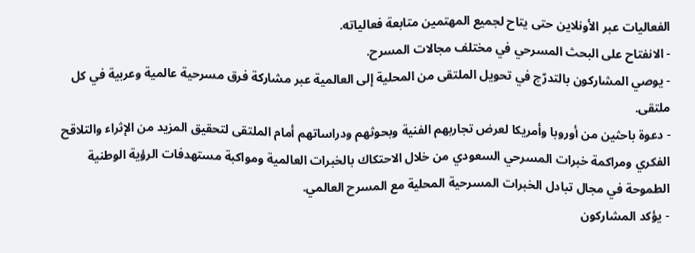الفعاليات عبر الأونلاين حتى يتاح لجميع المهتمين متابعة فعالياته.
- الانفتاح على البحث المسرحي في مختلف مجالات المسرح.
- يوصي المشاركون بالتدرّج في تحويل الملتقى من المحلية إلى العالمية عبر مشاركة فرق مسرحية عالمية وعربية في كل ملتقى.
- دعوة باحثين من أوروبا وأمريكا لعرض تجاربهم الفنية وبحوثهم ودراساتهم أمام الملتقى لتحقيق المزيد من الإثراء والتلاقح الفكري ومراكمة خبرات المسرحي السعودي من خلال الاحتكاك بالخبرات العالمية ومواكبة مستهدفات الرؤية الوطنية الطموحة في مجال تبادل الخبرات المسرحية المحلية مع المسرح العالمي.
- يؤكد المشاركون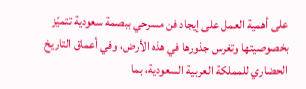على أهمية العمل على إيجاد فن مسرحي ببصمة سعودية تتميّز بخصوصيتها وتغرس جذورها في هذه الأرض، وفي أعماق التاريخ الحضاري للمملكة العربية السعودية، بما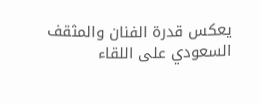يعكس قدرة الفنان والمثقف السعودي على اللقاء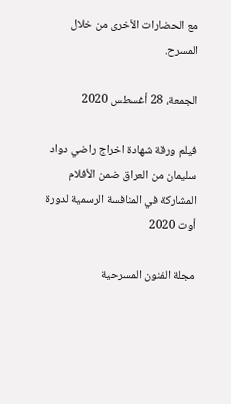مع الحضارات الأخرى من خلال المسرح.

الجمعة، 28 أغسطس 2020

فيلم ورقة شهادة اخراج راضي دواد سليمان من العراق ضمن الأفلام المشاركة في المنافسة الرسمية لدورة أوت 2020

مجلة الفنون المسرحية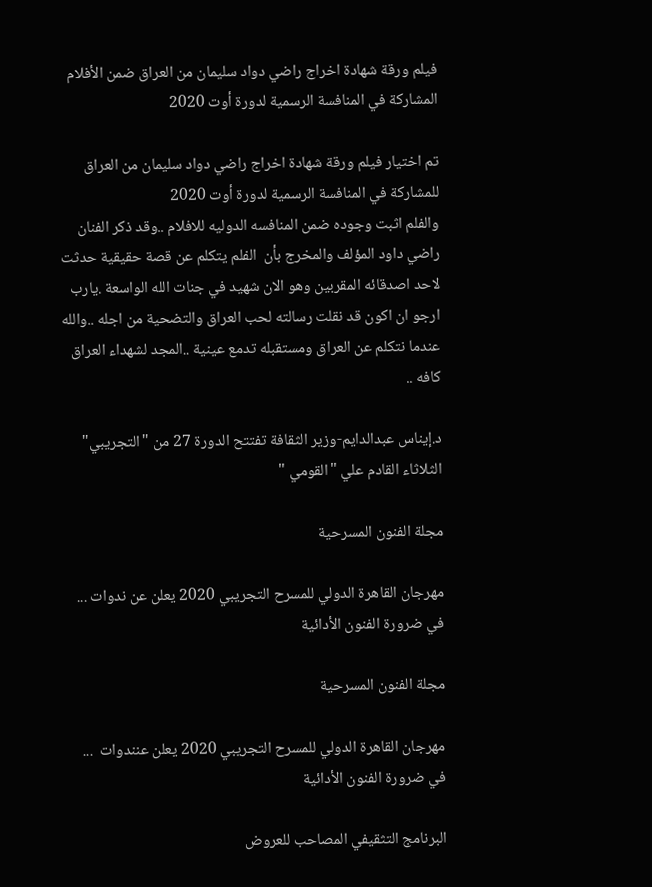فيلم ورقة شهادة اخراج راضي دواد سليمان من العراق ضمن الأفلام المشاركة في المنافسة الرسمية لدورة أوت 2020

تم اختيار فيلم ورقة شهادة اخراج راضي دواد سليمان من العراق للمشاركة في المنافسة الرسمية لدورة أوت 2020
والفلم اثبت وجوده ضمن المنافسه الدوليه للافلام ..وقد ذكر الفنان راضي داود المؤلف والمخرج بأن  الفلم يتكلم عن قصة حقيقية حدثت لاحد اصدقائه المقربين وهو الان شهيد في جنات الله الواسعة .يارب ارجو ان اكون قد نقلت رسالته لحب العراق والتضحية من اجله ..والله عندما نتكلم عن العراق ومستقبله تدمع عينية ..المجد لشهداء العراق كافه ..

د.إيناس عبدالدايم-وزير الثقافة تفتتح الدورة 27 من "التجريبي" الثلاثاء القادم علي "القومي "

مجلة الفنون المسرحية

مهرجان القاهرة الدولي للمسرح التجريبي 2020 يعلن عن ندوات ... في ضرورة الفنون الأدائية

مجلة الفنون المسرحية

مهرجان القاهرة الدولي للمسرح التجريبي 2020 يعلن عنندوات  ... في ضرورة الفنون الأدائية

البرنامج التثقيفي المصاحب للعروض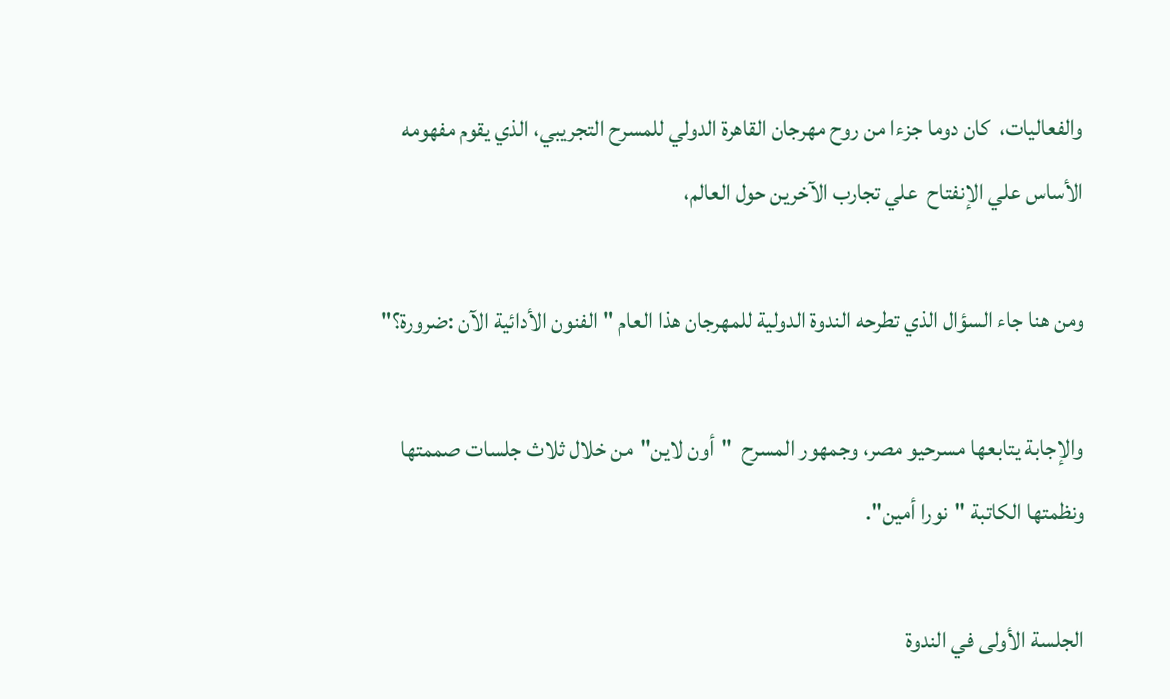والفعاليات،  كان دوما جزءا من روح مهرجان القاهرة الدولي للمسرح التجريبي، الذي يقوم مفهومه الأساس علي الإنفتاح  علي تجارب الآخرين حول العالم،

ومن هنا جاء السؤال الذي تطرحه الندوة الدولية للمهرجان هذا العام "الفنون الأدائية الآن :ضرورة؟"

والإجابة يتابعها مسرحيو مصر، وجمهور المسرح  "أون لاين"من خلال ثلاث جلسات صممتها  ونظمتها الكاتبة "نورا أمين".

الجلسة الأولى في الندوة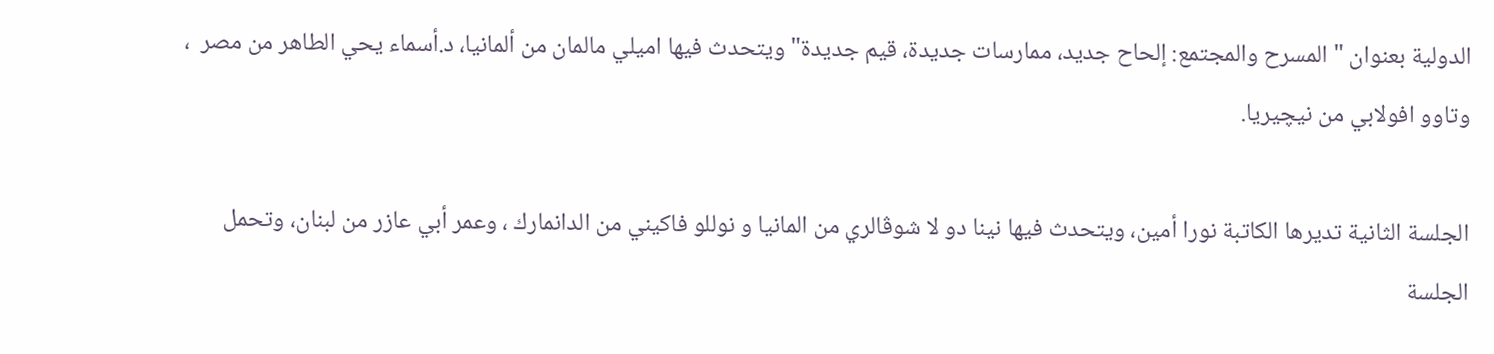الدولية بعنوان " المسرح والمجتمع: إلحاح جديد، ممارسات جديدة، قيم جديدة" ويتحدث فيها اميلي مالمان من ألمانيا، د.أسماء يحي الطاهر من مصر  ، وتاوو افولابي من نيچيريا.

الجلسة الثانية تديرها الكاتبة نورا أمين، ويتحدث فيها نينا دو لا شوڤالري من المانيا و نوللو فاكيني من الدانمارك ، وعمر أبي عازر من لبنان، وتحمل الجلسة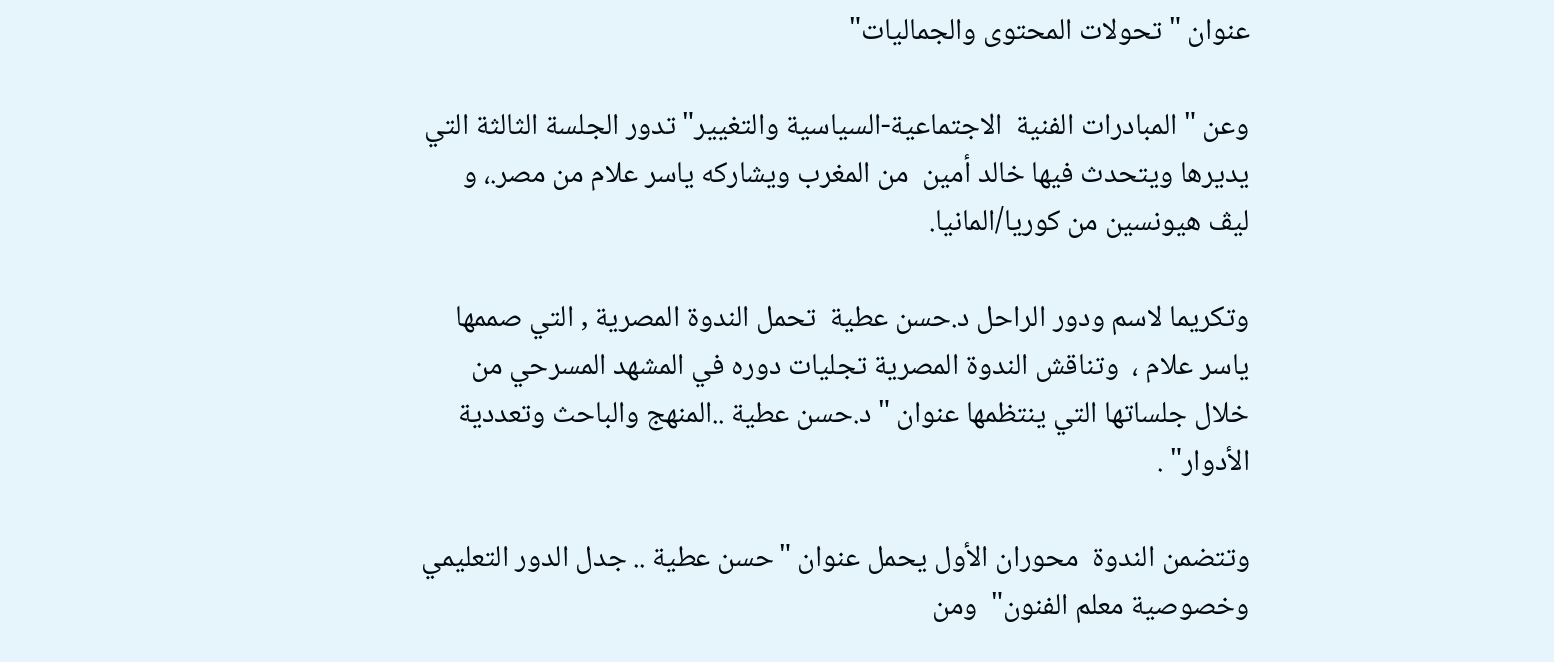عنوان " تحولات المحتوى والجماليات"

وعن " المبادرات الفنية  الاجتماعية-السياسية والتغيير" تدور الجلسة الثالثة التي يديرها ويتحدث فيها خالد أمين  من المغرب ويشاركه ياسر علام من مصر.، و ليڤ هيونسين من كوريا/المانيا.

وتكريما لاسم ودور الراحل د.حسن عطية  تحمل الندوة المصرية , التي صممها ياسر علام ،  وتناقش الندوة المصرية تجليات دوره في المشهد المسرحي من خلال جلساتها التي ينتظمها عنوان " د.حسن عطية ..المنهج والباحث وتعددية الأدوار" .

وتتضمن الندوة  محوران الأول يحمل عنوان "حسن عطية .. جدل الدور التعليمي وخصوصية معلم الفنون"  ومن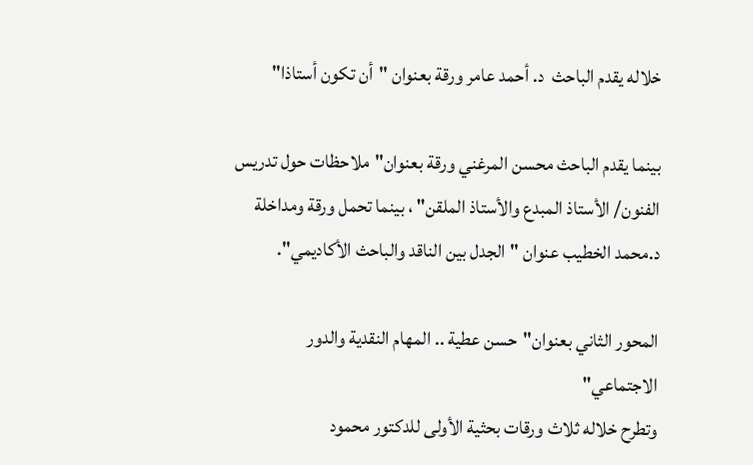خلاله يقدم الباحث  د. أحمد عامر ورقة بعنوان "أن تكون أستاذا"

بينما يقدم الباحث محسن المرغني ورقة بعنوان"ملاحظات حول تدريس الفنون/ الأستاذ المبدع والأستاذ الملقن" ، بينما تحمل ورقة ومداخلة د.محمد الخطيب عنوان "الجدل بين الناقد والباحث الأكاديمي".

المحور الثاني بعنوان"حسن عطية .. المهام النقدية والدور الاجتماعي"
وتطرح خلاله ثلاث ورقات بحثية الأولى للدكتور محمود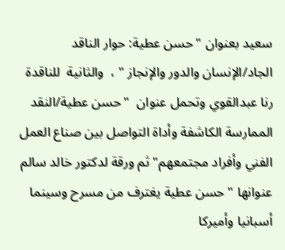سعيد بعنوان "حسن عطية: حوار الناقد الجاد/الإنسان والدور والإنجاز " ،  والثانية  للناقدة رنا عبدالقوي وتحمل عنوان  "حسن عطية/النقد الممارسة الكاشفة وأداة التواصل بين صناع العمل الفني وأفراد مجتمعهم" ثم ورقة لدكتور خالد سالم عنوانها "حسن عطية يغترف من مسرح وسينما أسبانيا وأميركا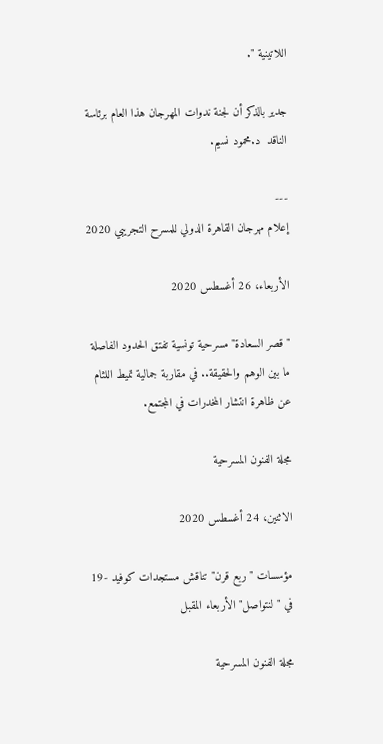اللاتينية ".

جدير بالذكر أن لجنة ندوات المهرجان هذا العام برئاسة الناقد  د.محمود نسيم.

---
إعلام مهرجان القاهرة الدولي للمسرح التجريبي 2020

الأربعاء، 26 أغسطس 2020

"قصر السعادة"مسرحية تونسية تفتق الحدود الفاصلة ما بين الوهم والحقيقة.. في مقاربة جمالية تميط اللثام عن ظاهرة انتشار المخدرات في المجتمع.

مجلة الفنون المسرحية

الاثنين، 24 أغسطس 2020

مؤسسات "ربع قرن" تناقش مستجدات كوفيد -19 في "لنتواصل" الأربعاء المقبل

مجلة الفنون المسرحية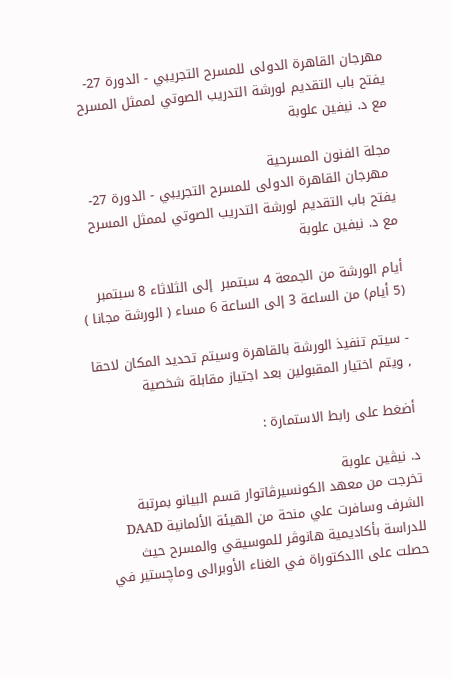مهرجان القاهرة الدولى للمسرح التجريبي - الدورة 27- يفتح باب التقديم لورشة التدريب الصوتي لممثل المسرح مع د. نيفين علوبة

مجلة الفنون المسرحية
 مهرجان القاهرة الدولى للمسرح التجريبي - الدورة 27- يفتح باب التقديم لورشة التدريب الصوتي لممثل المسرح مع د. نيفين علوبة

أيام الورشة من الجمعة 4 سبتمبر  إلى الثلاثاء 8 سبتمبر (5 أيام) من الساعة 3 إلى الساعة 6 مساء ( الورشة مجانا )

- سيتم تنفيذ الورشة بالقاهرة وسيتم تحديد المكان لاحقا , ويتم اختيار المقبولين بعد اجتياز مقابلة شخصية

أضغط على رابط الاستمارة :

د. نيڤين علوبة
تخرجت من معهد الكونسيرڤاتوار قسم البيانو بمرتبة الشرف وسافرت علي منحة من الهيئة الألمانية DAAD للدراسة بأكاديمية هانوڤر للموسيقي والمسرح حيث حصلت على االدكتوراة في الغناء الأوبرالى وماچستير في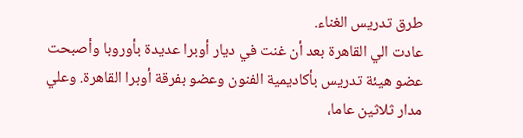طرق تدريس الغناء.
عادت الي القاهرة بعد أن غنت في ديار أوبرا عديدة بأوروبا وأصبحت عضو هيئة تدريس بأكاديمية الفنون وعضو بفرقة أوبرا القاهرة. وعلي مدار ثلاثين عاما،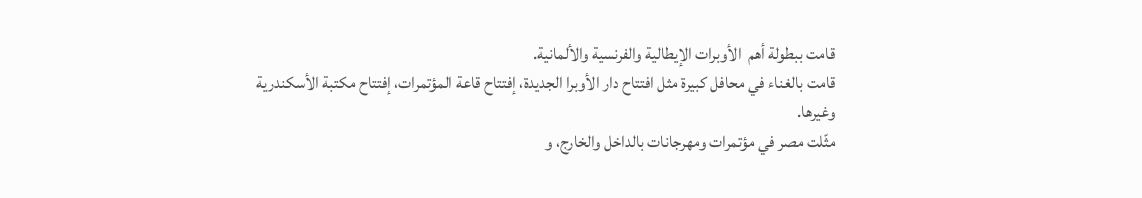قامت ببطولة أهم  الأوبرات الإيطالية والفرنسية والألمانية.
قامت بالغناء في محافل كبيرة مثل افتتاح دار الأوبرا الجديدة، إفتتاح قاعة المؤتمرات، إفتتاح مكتبة الأسكندرية وغيرها.
مثّلت مصر في مؤتمرات ومهرجانات بالداخل والخارج، و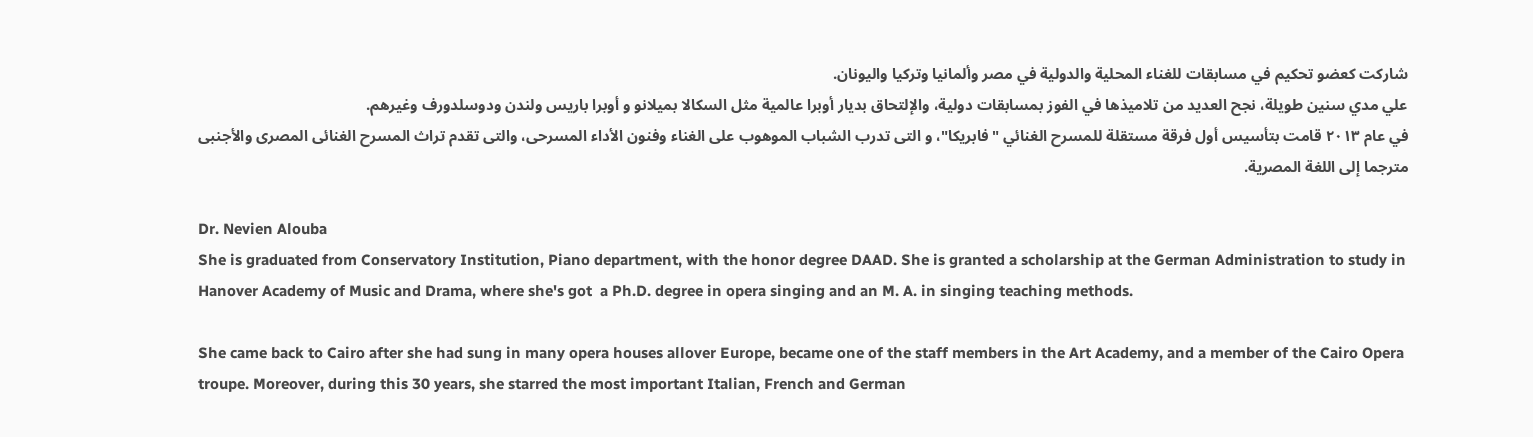شاركت كعضو تحكيم في مسابقات للغناء المحلية والدولية في مصر وألمانيا وتركيا واليونان.
علي مدي سنين طويلة، نجح العديد من تلاميذها في الفوز بمسابقات دولية، والإلتحاق بديار أوبرا عالمية مثل السكالا بميلانو و أوبرا باريس ولندن ودوسلدورف وغيرهم.
في عام ٢٠١٣ قامت بتأسيس أول فرقة مستقلة للمسرح الغنائي "فابريكا"، و التى تدرب الشباب الموهوب على الغناء وفنون الأداء المسرحى، والتى تقدم تراث المسرح الغنائى المصرى والأجنبى مترجما إلى اللغة المصرية.

Dr. Nevien Alouba
She is graduated from Conservatory Institution, Piano department, with the honor degree DAAD. She is granted a scholarship at the German Administration to study in Hanover Academy of Music and Drama, where she's got  a Ph.D. degree in opera singing and an M. A. in singing teaching methods.

She came back to Cairo after she had sung in many opera houses allover Europe, became one of the staff members in the Art Academy, and a member of the Cairo Opera troupe. Moreover, during this 30 years, she starred the most important Italian, French and German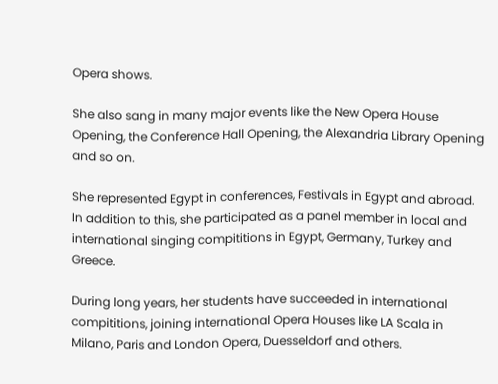Opera shows.

She also sang in many major events like the New Opera House Opening, the Conference Hall Opening, the Alexandria Library Opening and so on.

She represented Egypt in conferences, Festivals in Egypt and abroad. In addition to this, she participated as a panel member in local and international singing compititions in Egypt, Germany, Turkey and Greece.

During long years, her students have succeeded in international compititions, joining international Opera Houses like LA Scala in Milano, Paris and London Opera, Duesseldorf and others.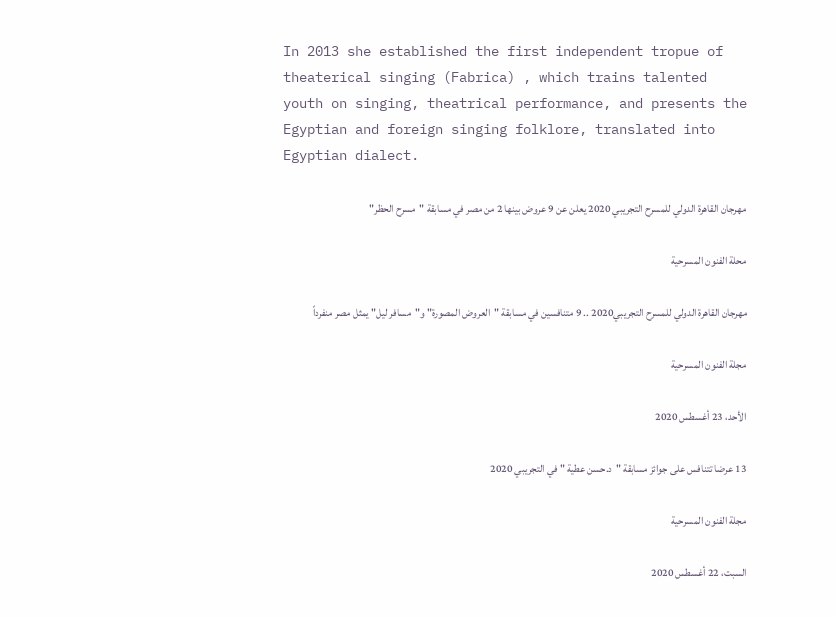In 2013 she established the first independent tropue of theaterical singing (Fabrica) , which trains talented youth on singing, theatrical performance, and presents the Egyptian and foreign singing folklore, translated into Egyptian dialect.

مهرجان القاهرة الدولي للمسرح التجريبي 2020 يعلن عن 9 عروض بينها 2 من مصر في مسابقة "مسرح الحظر"

محلة الفنون المسرحية

مهرجان القاهرة الدولي للمسرح التجريبي2020 .. 9 متنافسين في مسابقة "العروض المصورة" و"مسافر ليل" يمثل مصر منفرداً

مجلة الفنون المسرحية

الأحد، 23 أغسطس 2020

13 عرضا تتنافس على جوائز مسابقة "د.حسن عطية " في التجريبي 2020

مجلة الفنون المسرحية

السبت، 22 أغسطس 2020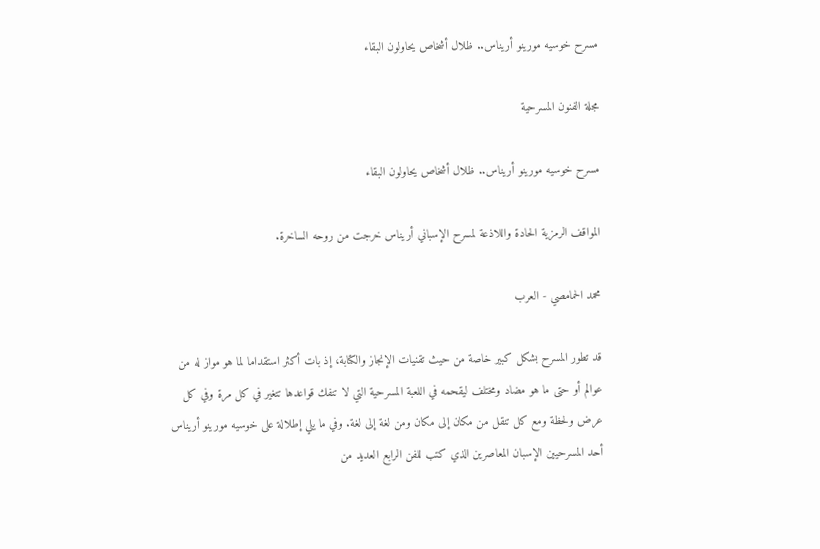مسرح خوسيه مورينو أريناس.. ظلال أشخاص يحاولون البقاء

مجلة الفنون المسرحية

مسرح خوسيه مورينو أريناس.. ظلال أشخاص يحاولون البقاء

المواقف الرمزية الحادة واللاذعة لمسرح الإسباني أريناس خرجت من روحه الساخرة.

محمد الحمامصي - العرب

قد تطور المسرح بشكل كبير خاصة من حيث تقنيات الإنجاز والكتابة، إذ بات أكثر استقداما لما هو مواز له من عوالم أو حتى ما هو مضاد ومختلف ليقحمه في اللعبة المسرحية التي لا تنفك قواعدها تتغير في كل مرة وفي كل عرض ولحظة ومع كل تنقل من مكان إلى مكان ومن لغة إلى لغة. وفي ما يلي إطلالة على خوسيه مورينو أريناس أحد المسرحيين الإسبان المعاصرين الذي كتب للفن الرابع العديد من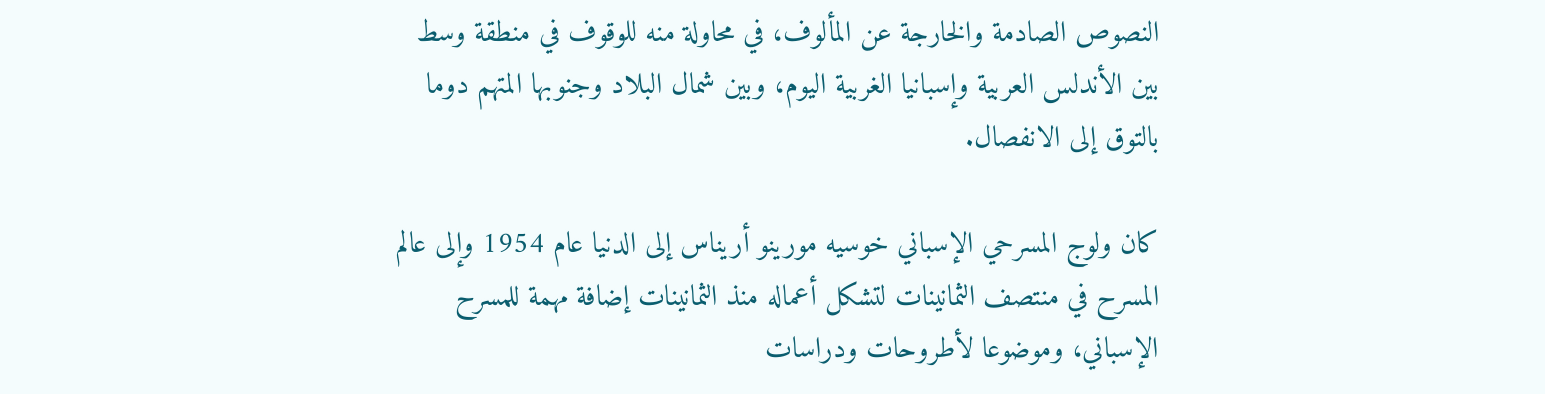النصوص الصادمة والخارجة عن المألوف، في محاولة منه للوقوف في منطقة وسط بين الأندلس العربية وإسبانيا الغربية اليوم، وبين شمال البلاد وجنوبها المتهم دوما بالتوق إلى الانفصال.

كان ولوج المسرحي الإسباني خوسيه مورينو أريناس إلى الدنيا عام 1954 وإلى عالم المسرح في منتصف الثمانينات لتشكل أعماله منذ الثمانينات إضافة مهمة للمسرح الإسباني، وموضوعا لأطروحات ودراسات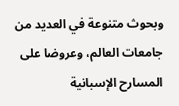وبحوث متنوعة في العديد من جامعات العالم، وعروضا على المسارح الإسبانية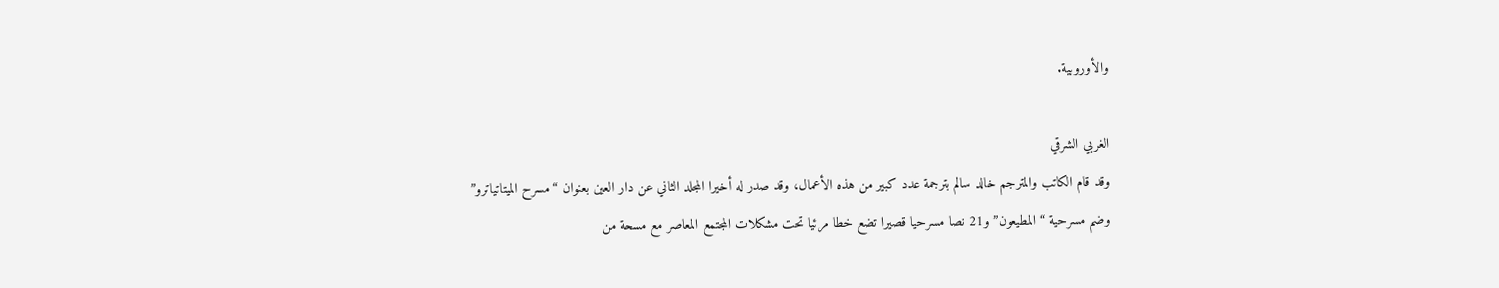والأوروبية.

الغربي الشرقي
وقد قام الكاتب والمترجم خالد سالم بترجمة عدد كبير من هذه الأعمال، وقد صدر له أخيرا المجلد الثاني عن دار العين بعنوان “مسرح الميتاتياترو” وضم مسرحية “المطيعون” و21 نصا مسرحيا قصيرا تضع خطا مرئيا تحت مشكلات المجتمع المعاصر مع مسحة من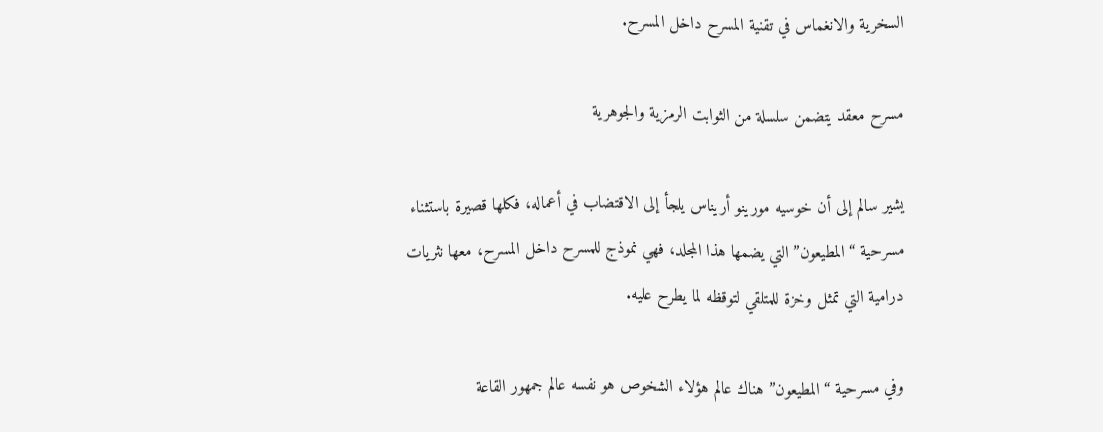السخرية والانغماس في تقنية المسرح داخل المسرح.

مسرح معقد يتضمن سلسلة من الثوابت الرمزية والجوهرية

يشير سالم إلى أن خوسيه مورينو أريناس يلجأ إلى الاقتضاب في أعماله، فكلها قصيرة باستثناء مسرحية “المطيعون” التي يضمها هذا المجلد، فهي نموذج للمسرح داخل المسرح، معها نثريات درامية التي تمثل وخزة للمتلقي لتوقظه لما يطرح عليه.

وفي مسرحية “المطيعون” هناك عالم هؤلاء الشخوص هو نفسه عالم جمهور القاعة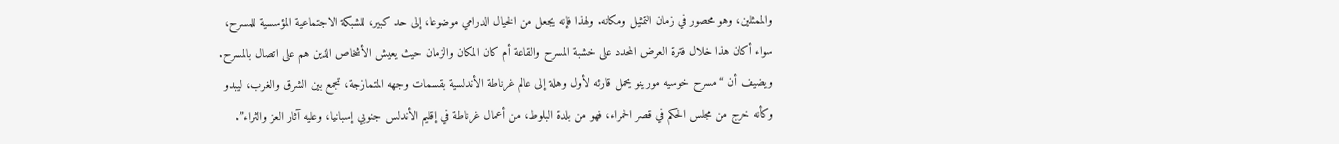والممثلين، وهو محصور في زمان التمثيل ومكانه. ولهذا فإنه يجعل من الخيال الدرامي موضوعا، إلى حد كبير، للشبكة الاجتماعية المؤسسية للمسرح، سواء أكان هذا خلال فترة العرض المحدد على خشبة المسرح والقاعة أم كان المكان والزمان حيث يعيش الأشخاص الذين هم على اتصال بالمسرح. ويضيف أن “مسرح خوسيه مورينو يحمل قارئه لأول وهلة إلى عالم غرناطة الأندلسية بقسمات وجهه المتمازجة، تجمع بين الشرق والغرب، ليبدو وكأنه خرج من مجلس الحكم في قصر الحمراء، فهو من بلدة البلوط، من أعمال غرناطة في إقليم الأندلس جنوبي إسبانيا، وعليه آثار العز والثراء”.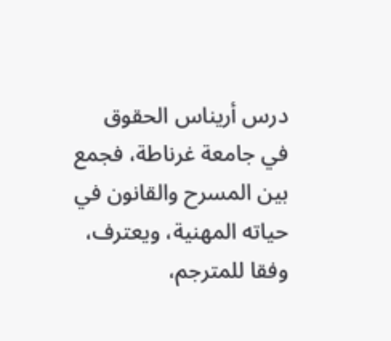درس أريناس الحقوق في جامعة غرناطة، فجمع بين المسرح والقانون في حياته المهنية، ويعترف، وفقا للمترجم،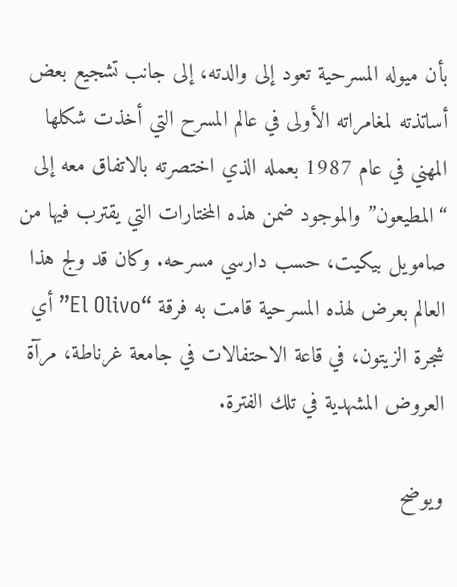بأن ميوله المسرحية تعود إلى والدته، إلى جانب تشجيع بعض أساتذته لمغامراته الأولى في عالم المسرح التي أخذت شكلها المهني في عام 1987 بعمله الذي اختصرته بالاتفاق معه إلى “المطيعون” والموجود ضمن هذه المختارات التي يقترب فيها من صامويل بيكيت، حسب دارسي مسرحه. وكان قد ولج هذا العالم بعرض لهذه المسرحية قامت به فرقة “El Olivo” أي شجرة الزيتون، في قاعة الاحتفالات في جامعة غرناطة، مرآة العروض المشهدية في تلك الفترة.

ويوضح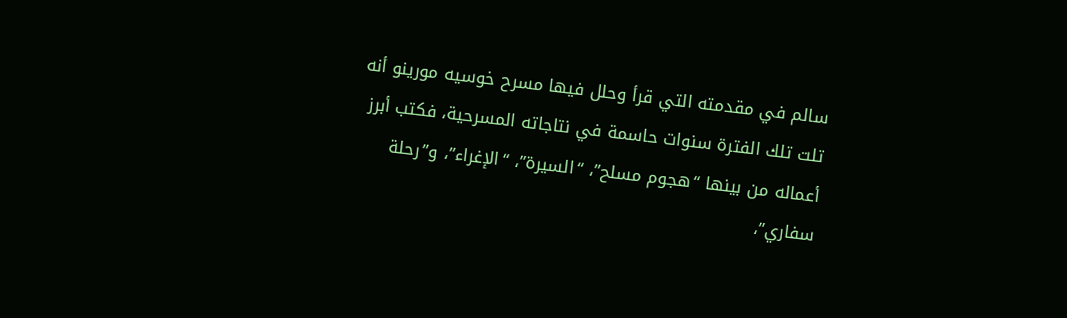سالم في مقدمته التي قرأ وحلل فيها مسرح خوسيه مورينو أنه تلت تلك الفترة سنوات حاسمة في نتاجاته المسرحية، فكتب أبرز أعماله من بينها “هجوم مسلح”، “السيرة”، “الإغراء”، و”رحلة سفاري”،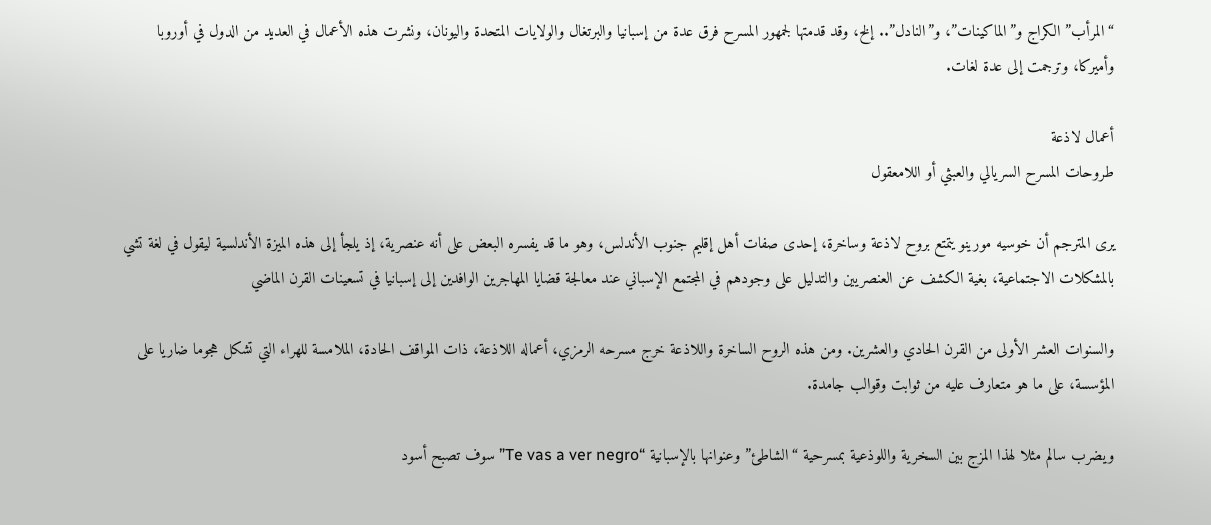“المرأب” الكراج و”الماكينات”، و”النادل”.. إلخ، وقد قدمتها لجمهور المسرح فرق عدة من إسبانيا والبرتغال والولايات المتحدة واليونان، ونشرت هذه الأعمال في العديد من الدول في أوروبا وأميركا، وترجمت إلى عدة لغات.

أعمال لاذعة
طروحات المسرح السريالي والعبثي أو اللامعقول

يرى المترجم أن خوسيه مورينو يتمتع بروح لاذعة وساخرة، إحدى صفات أهل إقليم جنوب الأندلس، وهو ما قد يفسره البعض على أنه عنصرية، إذ يلجأ إلى هذه الميزة الأندلسية ليقول في لغة تشي بالمشكلات الاجتماعية، بغية الكشف عن العنصريين والتدليل على وجودهم في المجتمع الإسباني عند معالجة قضايا المهاجرين الوافدين إلى إسبانيا في تسعينات القرن الماضي

والسنوات العشر الأولى من القرن الحادي والعشرين. ومن هذه الروح الساخرة واللاذعة خرج مسرحه الرمزي، أعماله اللاذعة، ذات المواقف الحادة، الملامسة للهراء التي تشكل هجوما ضاريا على المؤسسة، على ما هو متعارف عليه من ثوابت وقوالب جامدة.

ويضرب سالم مثلا لهذا المزج بين السخرية واللوذعية بمسرحية “الشاطئ” وعنوانها بالإسبانية “Te vas a ver negro” سوف تصبح أسود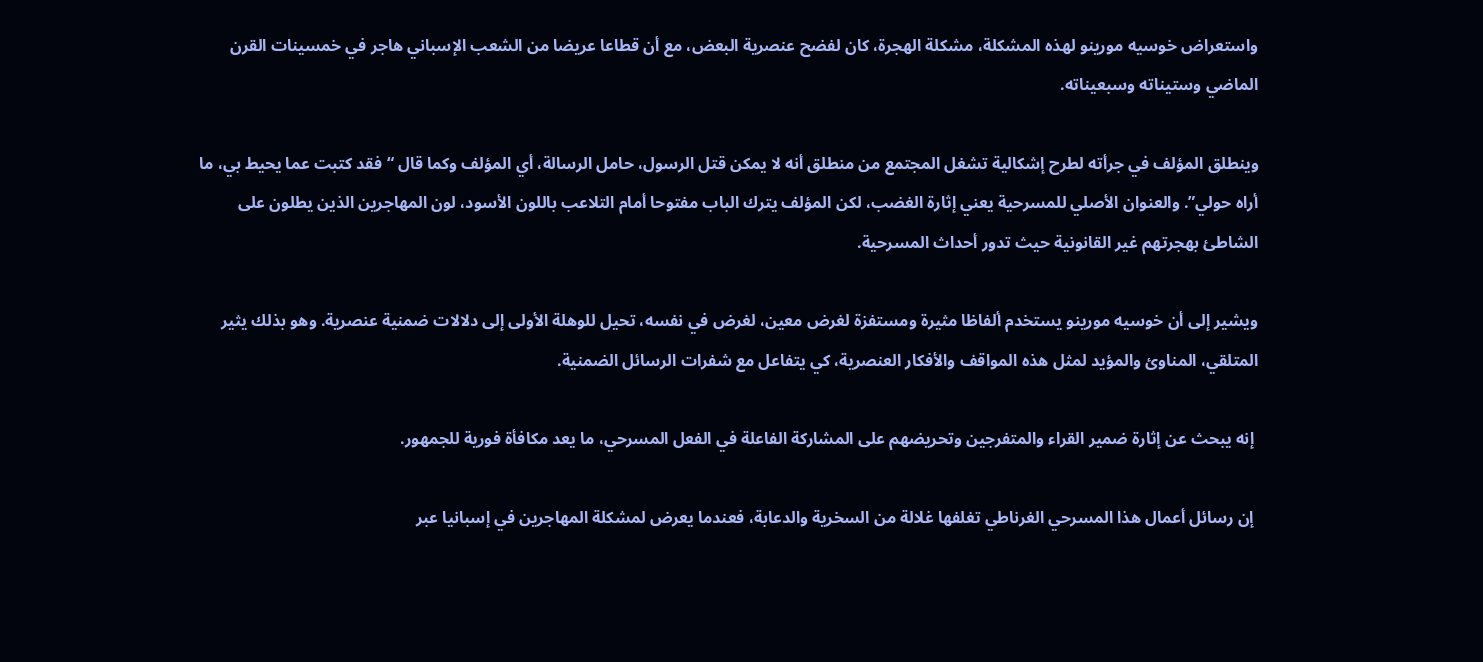واستعراض خوسيه مورينو لهذه المشكلة، مشكلة الهجرة، كان لفضح عنصرية البعض، مع أن قطاعا عريضا من الشعب الإسباني هاجر في خمسينات القرن الماضي وستيناته وسبعيناته.

وينطلق المؤلف في جرأته لطرح إشكالية تشغل المجتمع من منطلق أنه لا يمكن قتل الرسول، حامل الرسالة، أي المؤلف وكما قال “فقد كتبت عما يحيط بي، ما أراه حولي”. والعنوان الأصلي للمسرحية يعني إثارة الغضب، لكن المؤلف يترك الباب مفتوحا أمام التلاعب باللون الأسود، لون المهاجرين الذين يطلون على الشاطئ بهجرتهم غير القانونية حيث تدور أحداث المسرحية.

ويشير إلى أن خوسيه مورينو يستخدم ألفاظا مثيرة ومستفزة لغرض معين، لغرض في نفسه، تحيل للوهلة الأولى إلى دلالات ضمنية عنصرية. وهو بذلك يثير المتلقي، المناوئ والمؤيد لمثل هذه المواقف والأفكار العنصرية، كي يتفاعل مع شفرات الرسائل الضمنية.

 إنه يبحث عن إثارة ضمير القراء والمتفرجين وتحريضهم على المشاركة الفاعلة في الفعل المسرحي، ما يعد مكافأة فورية للجمهور.

 إن رسائل أعمال هذا المسرحي الغرناطي تغلفها غلالة من السخرية والدعابة، فعندما يعرض لمشكلة المهاجرين في إسبانيا عبر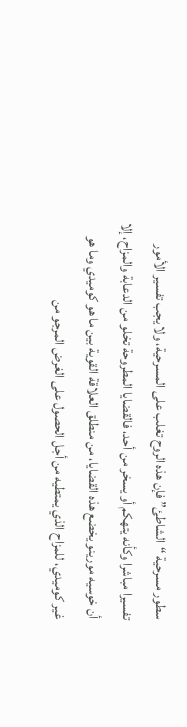سطور مسرحية “الشاطئ” فإن هذه الروح تغلب على المسرحية، ولا يجب تفسير الأمور تفسيرا مباشرا وكأنه يتهكم أو يسخر من أحد، فالقضايا المطروحة تخلو من الدعابة والمزاح، إلا أن خوسيه مورينو يخضع هذه القضايا، من منطلق العلاقة القوية بين ما هو كوميدي وما هو غير كوميدي، للمزاح الذي يمتطيه من أجل الحصول على الغرض المرجو من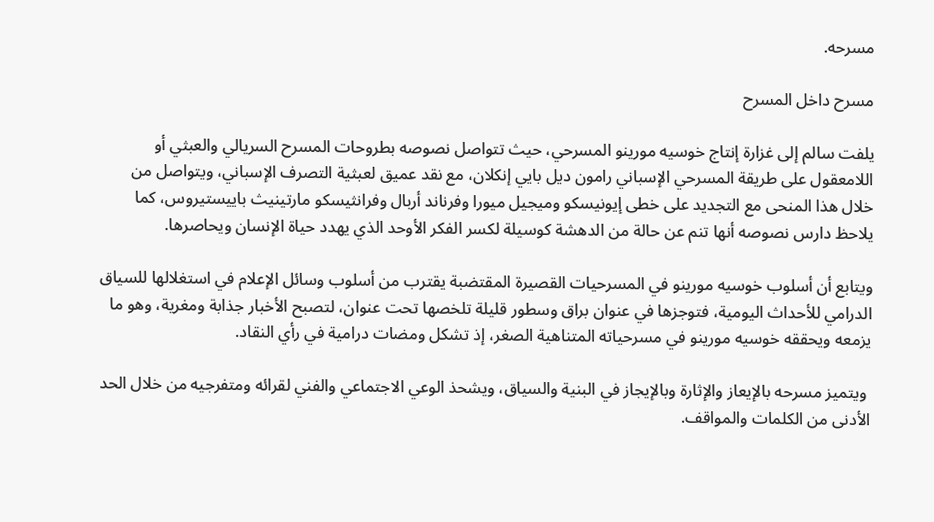مسرحه.

مسرح داخل المسرح

يلفت سالم إلى غزارة إنتاج خوسيه مورينو المسرحي، حيث تتواصل نصوصه بطروحات المسرح السريالي والعبثي أو اللامعقول على طريقة المسرحي الإسباني رامون ديل بايي إنكلان، مع نقد عميق لعبثية التصرف الإسباني، ويتواصل من خلال هذا المنحى مع التجديد على خطى إيونيسكو وميجيل ميورا وفرناند أربال وفرانثيسكو مارتينيث باييستيروس، كما يلاحظ دارس نصوصه أنها تنم عن حالة من الدهشة كوسيلة لكسر الفكر الأوحد الذي يهدد حياة الإنسان ويحاصرها.

ويتابع أن أسلوب خوسيه مورينو في المسرحيات القصيرة المقتضبة يقترب من أسلوب وسائل الإعلام في استغلالها للسياق الدرامي للأحداث اليومية، فتوجزها في عنوان براق وسطور قليلة تلخصها تحت عنوان، لتصبح الأخبار جذابة ومغرية، وهو ما يزمعه ويحققه خوسيه مورينو في مسرحياته المتناهية الصغر، إذ تشكل ومضات درامية في رأي النقاد.

 ويتميز مسرحه بالإيعاز والإثارة وبالإيجاز في البنية والسياق، ويشحذ الوعي الاجتماعي والفني لقرائه ومتفرجيه من خلال الحد الأدنى من الكلمات والمواقف.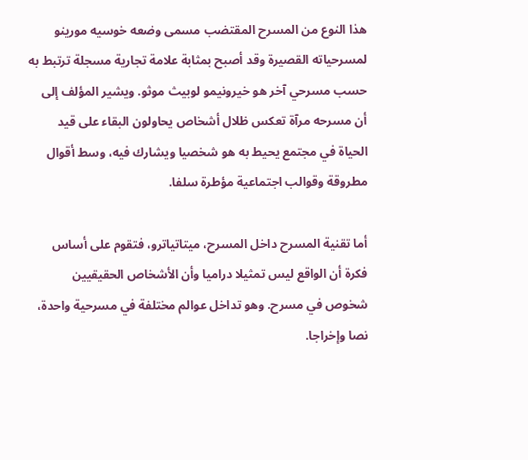هذا النوع من المسرح المقتضب مسمى وضعه خوسيه مورينو لمسرحياته القصيرة وقد أصبح بمثابة علامة تجارية مسجلة ترتبط به حسب مسرحي آخر هو خيرونيمو لوبيث موثو. ويشير المؤلف إلى أن مسرحه مرآة تعكس ظلال أشخاص يحاولون البقاء على قيد الحياة في مجتمع يحيط به هو شخصيا ويشارك فيه، وسط أقوال مطروقة وقوالب اجتماعية مؤطرة سلفا.

أما تقنية المسرح داخل المسرح، ميتاتياترو، فتقوم على أساس فكرة أن الواقع ليس تمثيلا دراميا وأن الأشخاص الحقيقيين شخوص في مسرح. وهو تداخل عوالم مختلفة في مسرحية واحدة، نصا وإخراجا.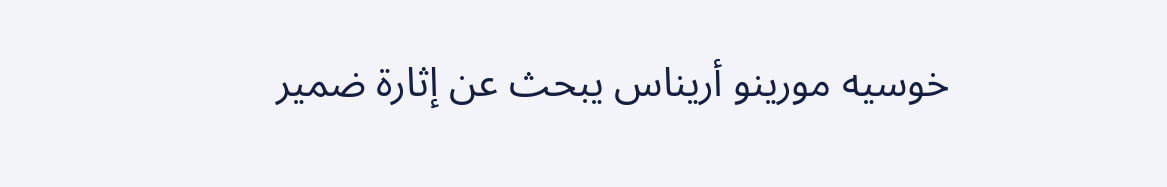خوسيه مورينو أريناس يبحث عن إثارة ضمير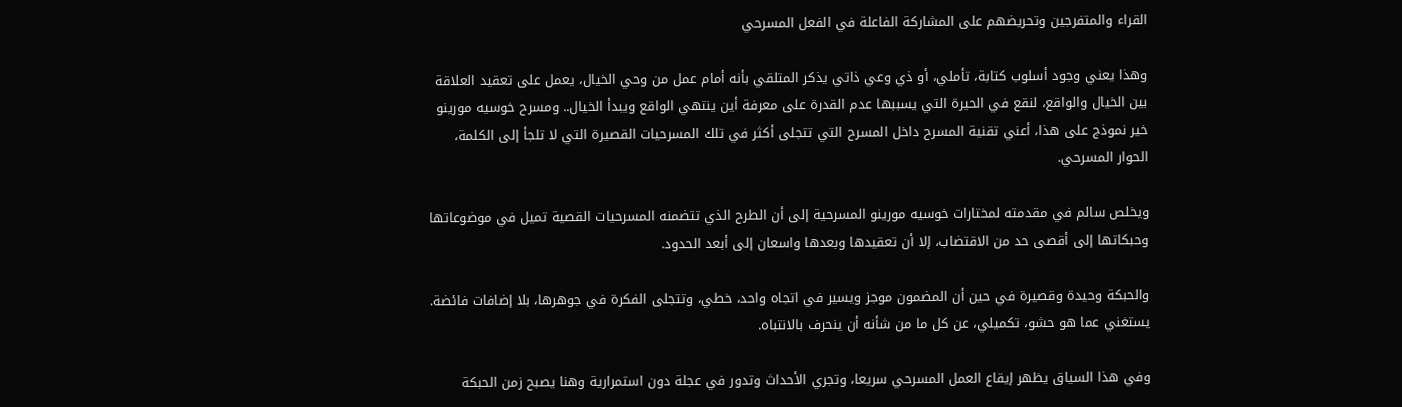القراء والمتفرجين وتحريضهم على المشاركة الفاعلة في الفعل المسرحي

وهذا يعني وجود أسلوب كتابة، تأملي، أو ذي وعي ذاتي يذكر المتلقي بأنه أمام عمل من وحي الخيال، يعمل على تعقيد العلاقة بين الخيال والواقع، لنقع في الحيرة التي يسببها عدم القدرة على معرفة أين ينتهي الواقع ويبدأ الخيال.. ومسرح خوسيه مورينو خير نموذج على هذا، أعني تقنية المسرح داخل المسرح التي تتجلى أكثر في تلك المسرحيات القصيرة التي لا تلجأ إلى الكلمة، الحوار المسرحي.

ويخلص سالم في مقدمته لمختارات خوسيه مورينو المسرحية إلى أن الطرح الذي تتضمنه المسرحيات القصية تميل في موضوعاتها وحبكاتها إلى أقصى حد من الاقتضاب، إلا أن تعقيدها وبعدها واسعان إلى أبعد الحدود.

والحبكة وحيدة وقصيرة في حين أن المضمون موجز ويسير في اتجاه واحد، خطي، وتتجلى الفكرة في جوهرها، بلا إضافات فائضة. يستغني عما هو حشو، تكميلي، عن كل ما من شأنه أن ينحرف بالانتباه.

وفي هذا السياق يظهر إيقاع العمل المسرحي سريعا، وتجري الأحداث وتدور في عجلة دون استمرارية وهنا يصبح زمن الحبكة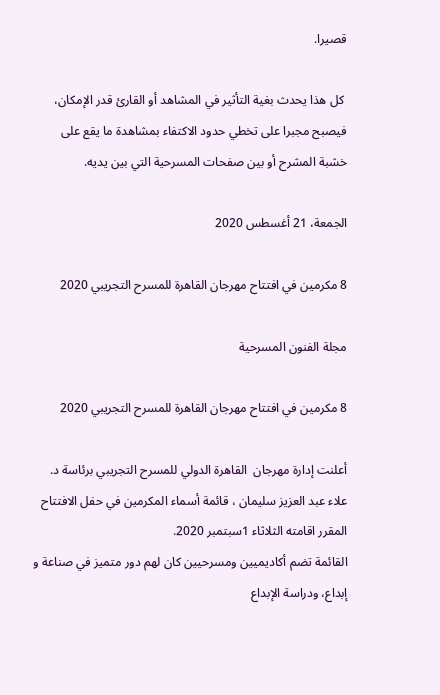قصيرا.

 كل هذا يحدث بغية التأثير في المشاهد أو القارئ قدر الإمكان، فيصبح مجبرا على تخطي حدود الاكتفاء بمشاهدة ما يقع على خشبة المشرح أو بين صفحات المسرحية التي بين يديه.

الجمعة، 21 أغسطس 2020

8 مكرمين في افتتاح مهرجان القاهرة للمسرح التجريبي 2020

مجلة الفنون المسرحية

8 مكرمين في افتتاح مهرجان القاهرة للمسرح التجريبي 2020

أعلنت إدارة مهرجان  القاهرة الدولي للمسرح التجريبي برئاسة د. علاء عبد العزيز سليمان ، قائمة أسماء المكرمين في حفل الافتتاح المقرر اقامته الثلاثاء 1سبتمبر 2020.
القائمة تضم أكاديميين ومسرحيين كان لهم دور متميز في صناعة و إبداع، ودراسة الإبداع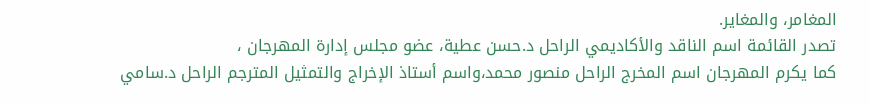المغامر، والمغاير.
تصدر القائمة اسم الناقد والأكاديمي الراحل د.حسن عطية، عضو مجلس إدارة المهرجان ،
كما يكرم المهرجان اسم المخرج الراحل منصور محمد،واسم أستاذ الإخراج والتمثيل المترجم الراحل د.سامي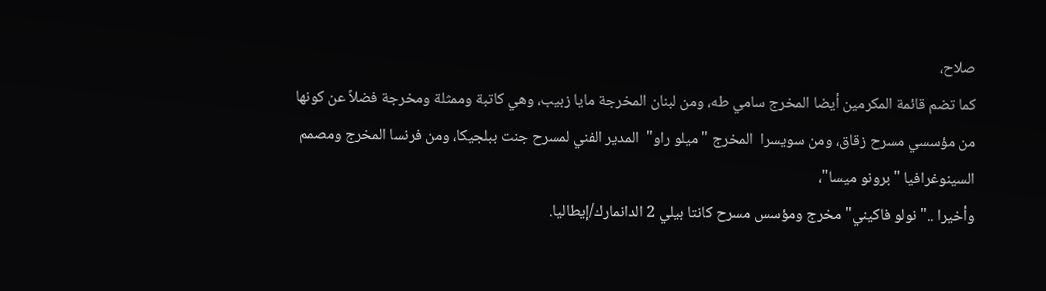صلاح،
كما تضم قائمة المكرمين أيضا المخرج سامي طه، ومن لبنان المخرجة مايا زبيب، وهي كاتبة وممثلة ومخرجة فضلاً عن كونها من مؤسسي مسرح زقاق، ومن سويسرا  المخرج "ميلو راو"  المدير الفني لمسرح جنت ببلجيكا، ومن فرنسا المخرج ومصمم السينوغرافيا "برونو ميسا"،
وأخيرا .."نولو فاكيني" مخرج ومؤسس مسرح كانتا بيلي 2 الدانمارك/إيطاليا.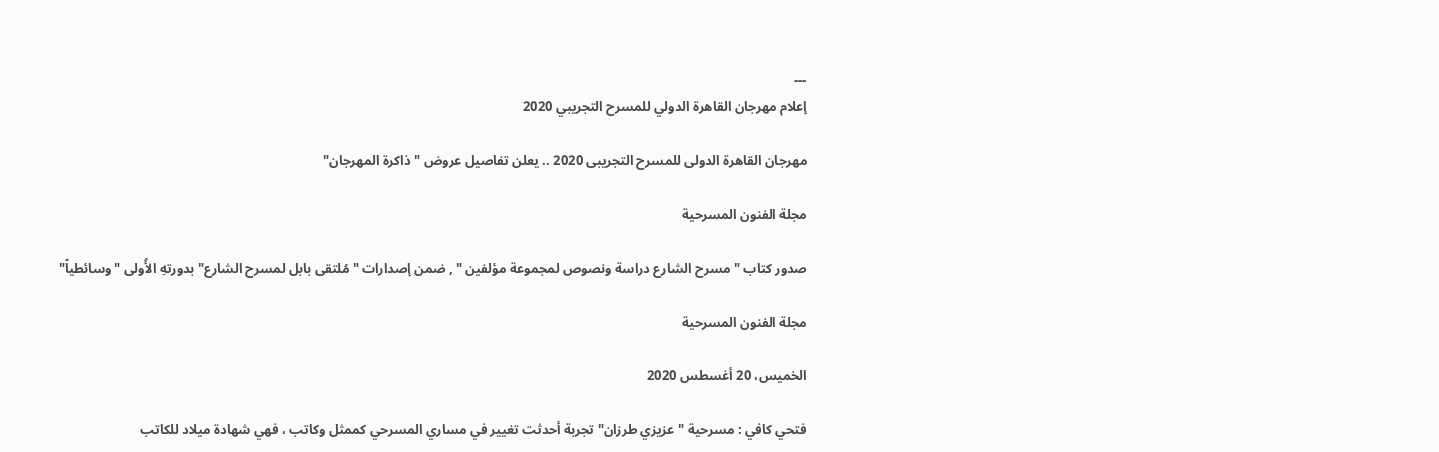---
إعلام مهرجان القاهرة الدولي للمسرح التجريبي 2020

مهرجان القاهرة الدولى للمسرح التجريبى 2020 .. يعلن تفاصيل عروض "ذاكرة المهرجان"

مجلة الفنون المسرحية

صدور كتاب " مسرح الشارع دراسة ونصوص لمجموعة مؤلفين " , ضمن إصدارات "مُلتقى بابل لمسرح الشارع" بدورتهِ الأُولى "وسائطياً"

مجلة الفنون المسرحية

الخميس، 20 أغسطس 2020

فتحي كافي : مسرحية "عزيزي طرزان" تجربة أحدثت تغيير في مساري المسرحي كممثل وكاتب ، فهي شهادة ميلاد للكاتب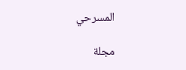المسرحي

مجلة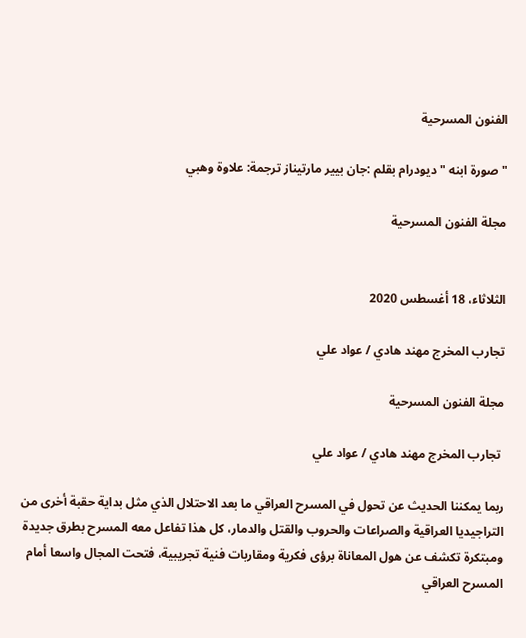الفنون المسرحية

" صورة ابنه " ديودرام بقلم :جان بيير مارتيناز ترجمة: علاوة وهبي

مجلة الفنون المسرحية


الثلاثاء، 18 أغسطس 2020

تجارب المخرج مهند هادي / عواد علي

مجلة الفنون المسرحية

 تجارب المخرج مهند هادي / عواد علي

ربما يمكننا الحديث عن تحول في المسرح العراقي ما بعد الاحتلال الذي مثل بداية حقبة أخرى من التراجيديا العراقية والصراعات والحروب والقتل والدمار، كل هذا تفاعل معه المسرح بطرق جديدة ومبتكرة تكشف عن هول المعاناة برؤى فكرية ومقاربات فنية تجريبية، فتحت المجال واسعا أمام المسرح العراقي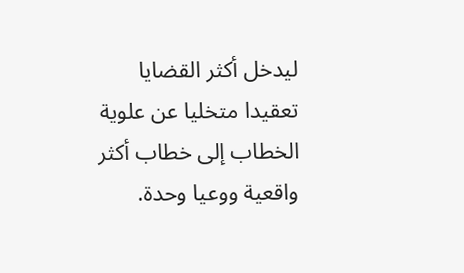ليدخل أكثر القضايا تعقيدا متخليا عن علوية الخطاب إلى خطاب أكثر واقعية ووعيا وحدة.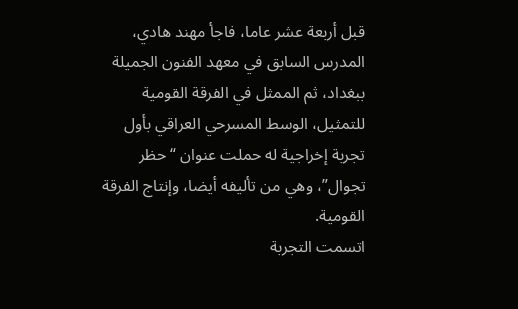قبل أربعة عشر عاما، فاجأ مهند هادي، المدرس السابق في معهد الفنون الجميلة ببغداد، ثم الممثل في الفرقة القومية للتمثيل، الوسط المسرحي العراقي بأول تجربة إخراجية له حملت عنوان “حظر تجوال”، وهي من تأليفه أيضا، وإنتاج الفرقة القومية.
اتسمت التجربة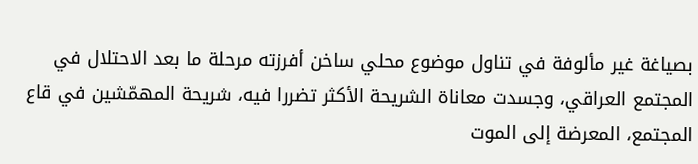بصياغة غير مألوفة في تناول موضوع محلي ساخن أفرزته مرحلة ما بعد الاحتلال في المجتمع العراقي، وجسدت معاناة الشريحة الأكثر تضررا فيه، شريحة المهمّشين في قاع المجتمع، المعرضة إلى الموت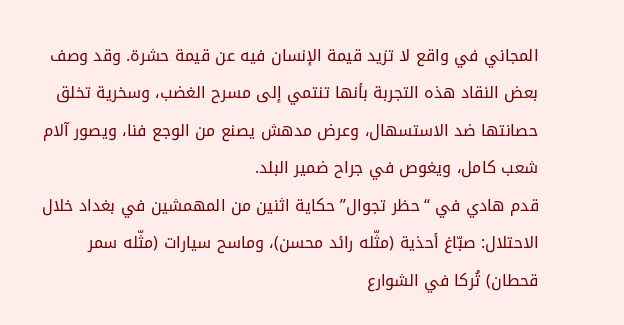المجاني في واقع لا تزيد قيمة الإنسان فيه عن قيمة حشرة. وقد وصف بعض النقاد هذه التجربة بأنها تنتمي إلى مسرح الغضب، وسخرية تخلق حصانتها ضد الاستسهال، وعرض مدهش يصنع من الوجع فنا، ويصور آلام شعب كامل، ويغوص في جراح ضمير البلد.
قدم هادي في “حظر تجوال” حكاية اثنين من المهمشين في بغداد خلال الاحتلال: صبّاغ أحذية (مثّله رائد محسن)، وماسح سيارات (مثّله سمر قحطان) تُركا في الشوارع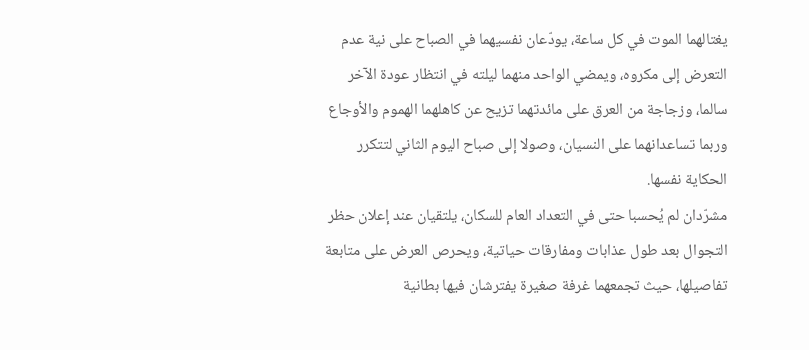يغتالهما الموت في كل ساعة، يودّعان نفسيهما في الصباح على نية عدم التعرض إلى مكروه، ويمضي الواحد منهما ليلته في انتظار عودة الآخر سالما، وزجاجة من العرق على مائدتهما تزيح عن كاهلهما الهموم والأوجاع وربما تساعدانهما على النسيان، وصولا إلى صباح اليوم الثاني لتتكرر الحكاية نفسها.
مشرّدان لم يُحسبا حتى في التعداد العام للسكان، يلتقيان عند إعلان حظر التجوال بعد طول عذابات ومفارقات حياتية، ويحرص العرض على متابعة تفاصيلها، حيث تجمعهما غرفة صغيرة يفترشان فيها بطانية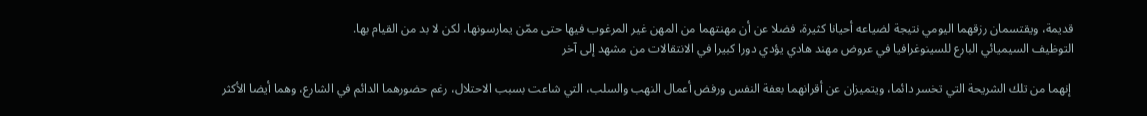قديمة، ويقتسمان رزقهما اليومي نتيجة لضياعه أحيانا كثيرة، فضلا عن أن مهنتهما من المهن غير المرغوب فيها حتى ممّن يمارسونها، لكن لا بد من القيام بها.
التوظيف السيميائي البارع للسينوغرافيا في عروض مهند هادي يؤدي دورا كبيرا في الانتقالات من مشهد إلى آخر

 إنهما من تلك الشريحة التي تخسر دائما، ويتميزان عن أقرانهما بعفة النفس ورفض أعمال النهب والسلب، التي شاعت بسبب الاحتلال، رغم حضورهما الدائم في الشارع، وهما أيضا الأكثر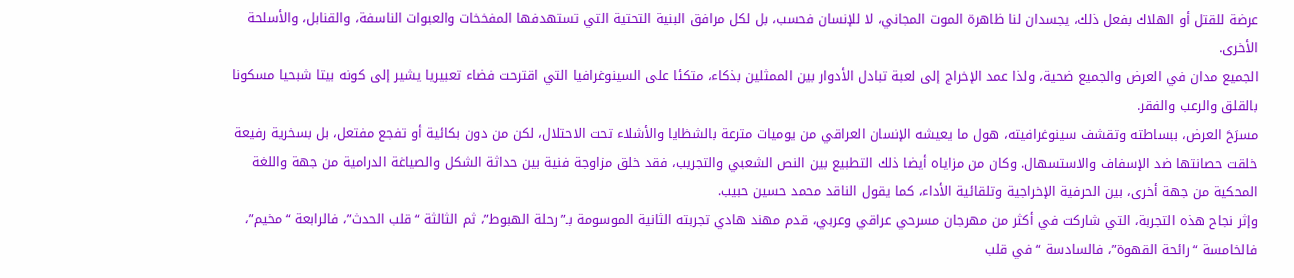عرضة للقتل أو الهلاك بفعل ذلك، يجسدان لنا ظاهرة الموت المجاني، لا للإنسان فحسب، بل لكل مرافق البنية التحتية التي تستهدفها المفخخات والعبوات الناسفة، والقنابل، والأسلحة الأخرى.
الجميع مدان في العرض والجميع ضحية، ولذا عمد الإخراج إلى لعبة تبادل الأدوار بين الممثلين بذكاء، متكئا على السينوغرافيا التي اقترحت فضاء تعبيريا يشير إلى كونه بيتا شبحيا مسكونا بالقلق والرعب والفقر.
مسرَحَ العرض، ببساطته وتقشف سينوغرافيته، هول ما يعيشه الإنسان العراقي من يوميات مترعة بالشظايا والأشلاء تحت الاحتلال، لكن من دون بكائية أو تفجع مفتعل، بل بسخرية رفيعة خلقت حصانتها ضد الإسفاف والاستسهال. وكان من مزاياه أيضا ذلك التطبيع بين النص الشعبي والتجريب، فقد خلق مزاوجة فنية بين حداثة الشكل والصياغة الدرامية من جهة واللغة المحكية من جهة أخرى، بين الحرفية الإخراجية وتلقائية الأداء، كما يقول الناقد محمد حسين حبيب.
وإثر نجاح هذه التجربة، التي شاركت في أكثر من مهرجان مسرحي عراقي وعربي، قدم مهند هادي تجربته الثانية الموسومة بـ”رحلة الهبوط”، ثم الثالثة “قلب الحدث”، فالرابعة “مخيم”، فالخامسة “رائحة القهوة”، فالسادسة “في قلب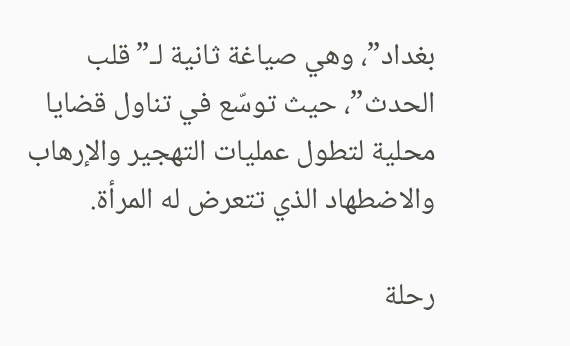بغداد”، وهي صياغة ثانية لـ”قلب الحدث”، حيث توسّع في تناول قضايا محلية لتطول عمليات التهجير والإرهاب والاضطهاد الذي تتعرض له المرأة.

رحلة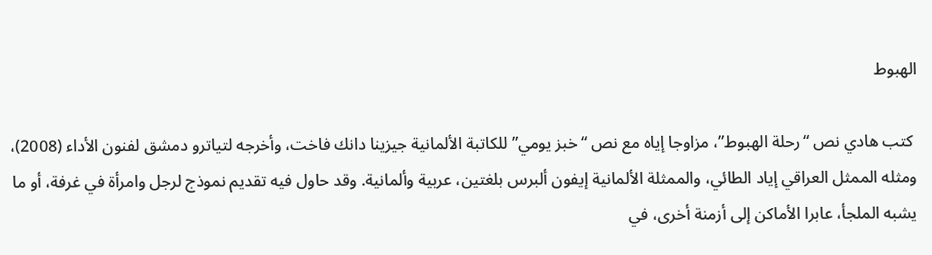الهبوط

 كتب هادي نص “رحلة الهبوط”، مزاوجا إياه مع نص “خبز يومي” للكاتبة الألمانية جيزينا دانك فاخت، وأخرجه لتياترو دمشق لفنون الأداء (2008)، ومثله الممثل العراقي إياد الطائي، والممثلة الألمانية إيفون ألبرس بلغتين، عربية وألمانية. وقد حاول فيه تقديم نموذج لرجل وامرأة في غرفة، أو ما يشبه الملجأ، عابرا الأماكن إلى أزمنة أخرى، في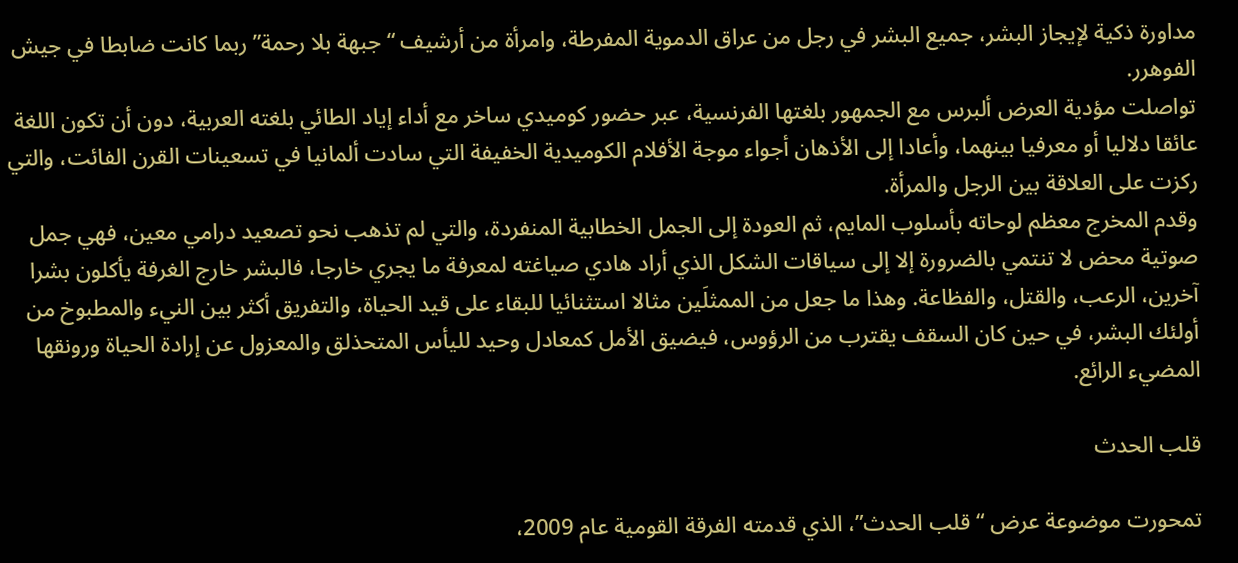مداورة ذكية لإيجاز البشر، جميع البشر في رجل من عراق الدموية المفرطة، وامرأة من أرشيف “جبهة بلا رحمة” ربما كانت ضابطا في جيش الفوهرر.
تواصلت مؤدية العرض ألبرس مع الجمهور بلغتها الفرنسية، عبر حضور كوميدي ساخر مع أداء إياد الطائي بلغته العربية، دون أن تكون اللغة عائقا دلاليا أو معرفيا بينهما، وأعادا إلى الأذهان أجواء موجة الأفلام الكوميدية الخفيفة التي سادت ألمانيا في تسعينات القرن الفائت، والتي ركزت على العلاقة بين الرجل والمرأة.
وقدم المخرج معظم لوحاته بأسلوب المايم، ثم العودة إلى الجمل الخطابية المنفردة، والتي لم تذهب نحو تصعيد درامي معين، فهي جمل صوتية محض لا تنتمي بالضرورة إلا إلى سياقات الشكل الذي أراد هادي صياغته لمعرفة ما يجري خارجا، فالبشر خارج الغرفة يأكلون بشرا آخرين، الرعب، والقتل، والفظاعة. وهذا ما جعل من الممثلَين مثالا استثنائيا للبقاء على قيد الحياة، والتفريق أكثر بين النيء والمطبوخ من أولئك البشر، في حين كان السقف يقترب من الرؤوس، فيضيق الأمل كمعادل وحيد لليأس المتحذلق والمعزول عن إرادة الحياة ورونقها المضيء الرائع.

قلب الحدث

تمحورت موضوعة عرض “قلب الحدث”، الذي قدمته الفرقة القومية عام 2009،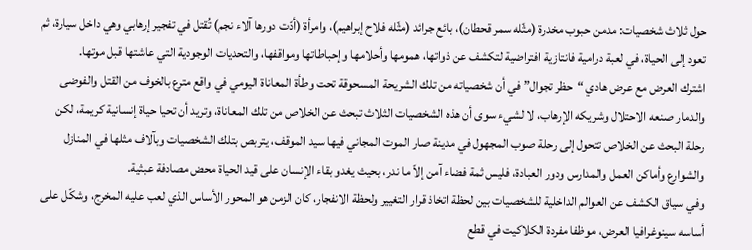حول ثلاث شخصيات: مدمن حبوب مخدرة (مثّله سمر قحطان)، بائع جرائد (مثّله فلاح إبراهيم)، وامرأة (أدّت دورها آلاء نجم) تُقتل في تفجير إرهابي وهي داخل سيارة، ثم تعود إلى الحياة، في لعبة درامية فانتازية افتراضية لتكشف عن ذواتها، همومها وأحلامها وإحباطاتها ومواقفها، والتحديات الوجودية التي عاشتها قبل موتها.
اشترك العرض مع عرض هادي “حظر تجوال” في أن شخصياته من تلك الشريحة المسحوقة تحت وطأة المعاناة اليومي في واقع مترع بالخوف من القتل والفوضى والدمار صنعه الاحتلال وشريكه الإرهاب، لا لشيء سوى أن هذه الشخصيات الثلاث تبحث عن الخلاص من تلك المعاناة، وتريد أن تحيا حياة إنسانية كريمة، لكن رحلة البحث عن الخلاص تتحول إلى رحلة صوب المجهول في مدينة صار الموت المجاني فيها سيد الموقف، يتربص بتلك الشخصيات وبآلاف مثلها في المنازل والشوارع وأماكن العمل والمدارس ودور العبادة، فليس ثمة فضاء آمن إلاّ ما ندر، بحيث يغدو بقاء الإنسان على قيد الحياة محض مصادفة عبثية.
وفي سياق الكشف عن العوالم الداخلية للشخصيات بين لحظة اتخاذ قرار التغيير ولحظة الانفجار، كان الزمن هو المحور الأساس الذي لعب عليه المخرج، وشكّل على أساسه سينوغرافيا العرض، موظفا مفردة الكلاكيت في قطع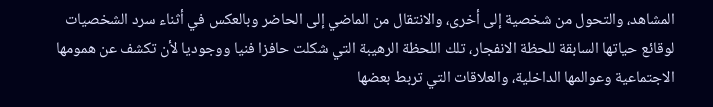المشاهد، والتحول من شخصية إلى أخرى، والانتقال من الماضي إلى الحاضر وبالعكس في أثناء سرد الشخصيات لوقائع حياتها السابقة للحظة الانفجار، تلك اللحظة الرهيبة التي شكلت حافزا فنيا ووجوديا لأن تكشف عن همومها الاجتماعية وعوالمها الداخلية، والعلاقات التي تربط بعضها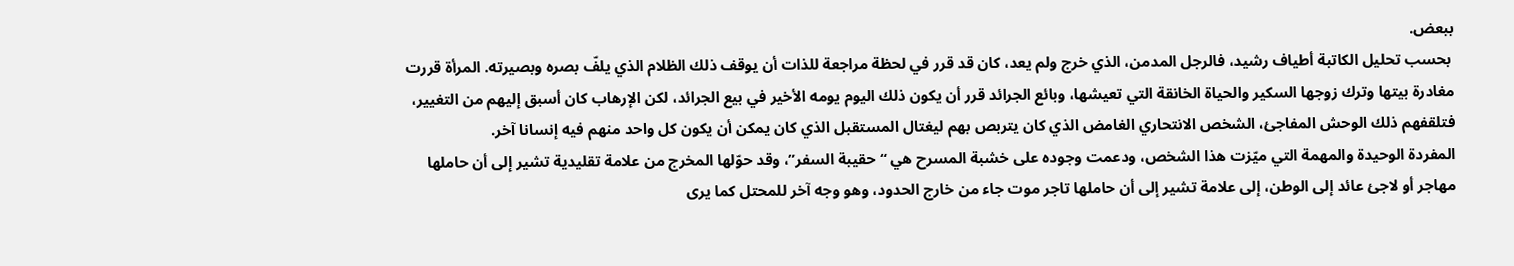ببعض.
 بحسب تحليل الكاتبة أطياف رشيد، فالرجل المدمن، الذي خرج ولم يعد، كان قد قرر في لحظة مراجعة للذات أن يوقف ذلك الظلام الذي يلفّ بصره وبصيرته. المرأة قررت مغادرة بيتها وترك زوجها السكير والحياة الخانقة التي تعيشها، وبائع الجرائد قرر أن يكون ذلك اليوم يومه الأخير في بيع الجرائد، لكن الإرهاب كان أسبق إليهم من التغيير، فتلقفهم ذلك الوحش المفاجئ، الشخص الانتحاري الغامض الذي كان يتربص بهم ليغتال المستقبل الذي كان يمكن أن يكون كل واحد منهم فيه إنسانا آخر.
المفردة الوحيدة والمهمة التي ميّزت هذا الشخص، ودعمت وجوده على خشبة المسرح هي “حقيبة السفر”، وقد حوّلها المخرج من علامة تقليدية تشير إلى أن حاملها مهاجر أو لاجئ عائد إلى الوطن، إلى علامة تشير إلى أن حاملها تاجر موت جاء من خارج الحدود، وهو وجه آخر للمحتل كما يرى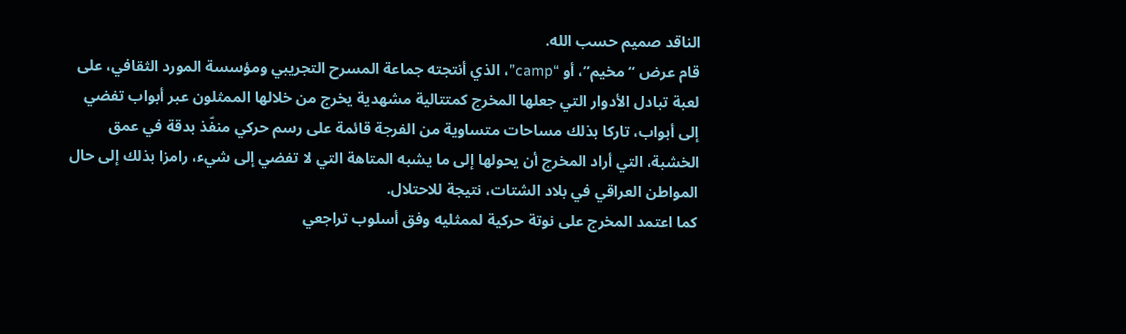الناقد صميم حسب الله.
قام عرض “مخيم”، أو “camp”، الذي أنتجته جماعة المسرح التجريبي ومؤسسة المورد الثقافي، على لعبة تبادل الأدوار التي جعلها المخرج كمتتالية مشهدية يخرج من خلالها الممثلون عبر أبواب تفضي إلى أبواب، تاركا بذلك مساحات متساوية من الفرجة قائمة على رسم حركي منفّذ بدقة في عمق الخشبة، التي أراد المخرج أن يحولها إلى ما يشبه المتاهة التي لا تفضي إلى شيء، رامزا بذلك إلى حال المواطن العراقي في بلاد الشتات، نتيجة للاحتلال.
كما اعتمد المخرج على نوتة حركية لممثليه وفق أسلوب تراجعي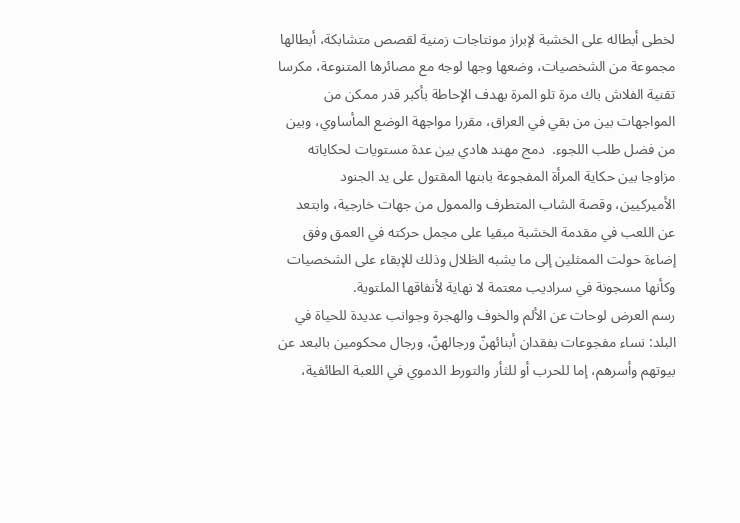لخطى أبطاله على الخشبة لإبراز مونتاجات زمنية لقصص متشابكة، أبطالها مجموعة من الشخصيات، وضعها وجها لوجه مع مصائرها المتنوعة، مكرسا تقنية الفلاش باك مرة تلو المرة بهدف الإحاطة بأكبر قدر ممكن من المواجهات بين من بقي في العراق، مقررا مواجهة الوضع المأساوي، وبين من فضل طلب اللجوء.  دمج مهند هادي بين عدة مستويات لحكاياته مزاوجا بين حكاية المرأة المفجوعة بابنها المقتول على يد الجنود الأميركيين، وقصة الشاب المتطرف والممول من جهات خارجية، وابتعد عن اللعب في مقدمة الخشبة مبقيا على مجمل حركته في العمق وفق إضاءة حولت الممثلين إلى ما يشبه الظلال وذلك للإبقاء على الشخصيات وكأنها مسجونة في سراديب معتمة لا نهاية لأنفاقها الملتوية.
رسم العرض لوحات عن الألم والخوف والهجرة وجوانب عديدة للحياة في البلد: نساء مفجوعات بفقدان أبنائهنّ ورجالهنّ، ورجال محكومين بالبعد عن بيوتهم وأسرهم، إما للحرب أو للثأر والتورط الدموي في اللعبة الطائفية،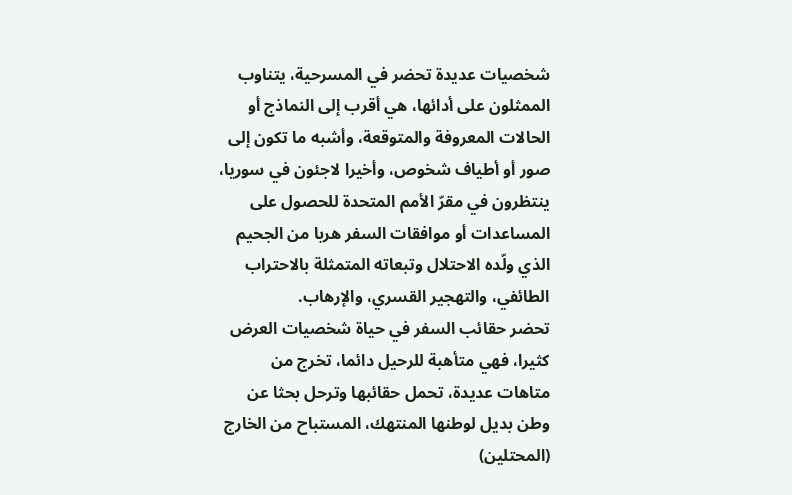شخصيات عديدة تحضر في المسرحية، يتناوب الممثلون على أدائها، هي أقرب إلى النماذج أو الحالات المعروفة والمتوقعة، وأشبه ما تكون إلى صور أو أطياف شخوص، وأخيرا لاجئون في سوريا، ينتظرون في مقرّ الأمم المتحدة للحصول على المساعدات أو موافقات السفر هربا من الجحيم الذي ولّده الاحتلال وتبعاته المتمثلة بالاحتراب الطائفي، والتهجير القسري، والإرهاب.
تحضر حقائب السفر في حياة شخصيات العرض كثيرا، فهي متأهبة للرحيل دائما، تخرج من متاهات عديدة، تحمل حقائبها وترحل بحثا عن وطن بديل لوطنها المنتهك، المستباح من الخارج (المحتلين)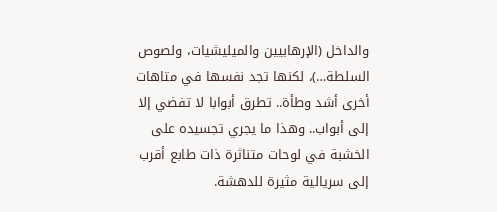والداخل (الإرهابيين والميليشيات، ولصوص السلطة…)، لكنها تجد نفسها في متاهات أخرى أشد وطأة.. تطرق أبوابا لا تفضي إلا إلى أبواب.. وهذا ما يجري تجسيده على الخشبة في لوحات متناثرة ذات طابع أقرب إلى سريالية مثيرة للدهشة.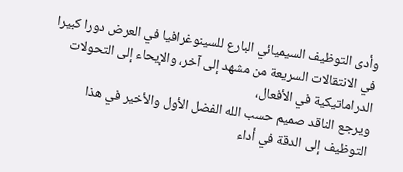وأدى التوظيف السيميائي البارع للسينوغرافيا في العرض دورا كبيرا في الانتقالات السريعة من مشهد إلى آخر، والإيحاء إلى التحولات الدراماتيكية في الأفعال،
ويرجع الناقد صميم حسب الله الفضل الأول والأخير في هذا التوظيف إلى الدقة في أداء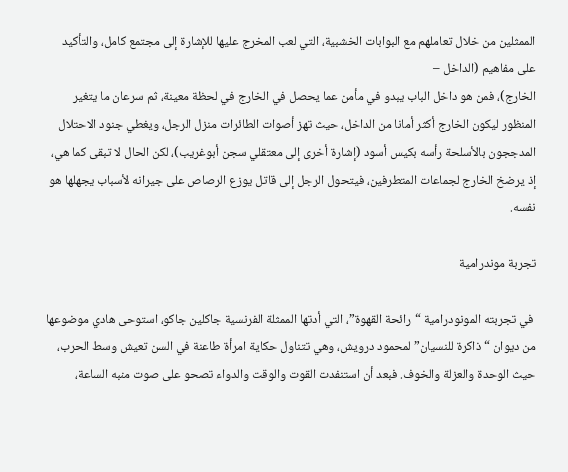الممثلين من خلال تعاملهم مع البوابات الخشبية، التي لعب المخرج عليها للإشارة إلى مجتمع كامل، والتأكيد على مفاهيم (الداخل –
الخارج)، فمن هو داخل الباب يبدو في مأمن عما يحصل في الخارج في لحظة معينة، ثم سرعان ما يتغير المنظور ليكون الخارج أكثر أمانا من الداخل، حيث تهز أصوات الطائرات منزل الرجل، ويغطي جنود الاحتلال المدججون بالأسلحة رأسه بكيس أسود (إشارة أخرى إلى معتقلي سجن أبوغريب)، لكن الحال لا تبقى كما هي، إذ يرضخ الخارج لجماعات المتطرفين، فيتحول الرجل إلى قاتل يوزع الرصاص على جيرانه لأسباب يجهلها هو نفسه.

تجربة موندرامية

 في تجربته المونودرامية “رائحة القهوة”، التي أدتها الممثلة الفرنسية جاكلين جاكو، استوحى هادي موضوعها من ديوان “ذاكرة للنسيان” لمحمود درويش، وهي تتناول حكاية امرأة طاعنة في السن تعيش وسط الحرب، حيث الوحدة والعزلة والخوف. فبعد أن استنفدت القوت والوقت والدواء تصحو على صوت منبه الساعة،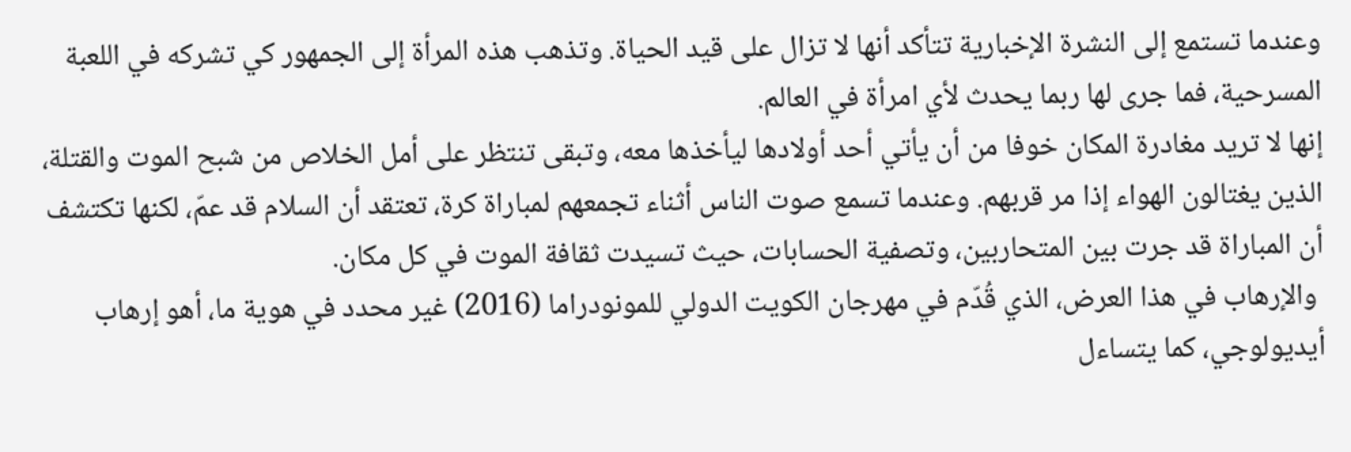وعندما تستمع إلى النشرة الإخبارية تتأكد أنها لا تزال على قيد الحياة. وتذهب هذه المرأة إلى الجمهور كي تشركه في اللعبة المسرحية، فما جرى لها ربما يحدث لأي امرأة في العالم.
إنها لا تريد مغادرة المكان خوفا من أن يأتي أحد أولادها ليأخذها معه، وتبقى تنتظر على أمل الخلاص من شبح الموت والقتلة، الذين يغتالون الهواء إذا مر قربهم. وعندما تسمع صوت الناس أثناء تجمعهم لمباراة كرة، تعتقد أن السلام قد عمّ، لكنها تكتشف أن المباراة قد جرت بين المتحاربين، وتصفية الحسابات، حيث تسيدت ثقافة الموت في كل مكان.
 والإرهاب في هذا العرض، الذي قُدّم في مهرجان الكويت الدولي للمونودراما (2016) غير محدد في هوية ما، أهو إرهاب أيديولوجي، كما يتساءل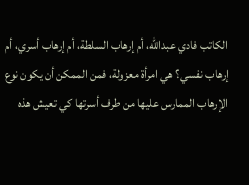الكاتب فادي عبدالله، أم إرهاب السلطة، أم إرهاب أسري، أم إرهاب نفسي؟ هي امرأة معزولة، فمن الممكن أن يكون نوع الإرهاب الممارس عليها من طرف أسرتها كي تعيش هذه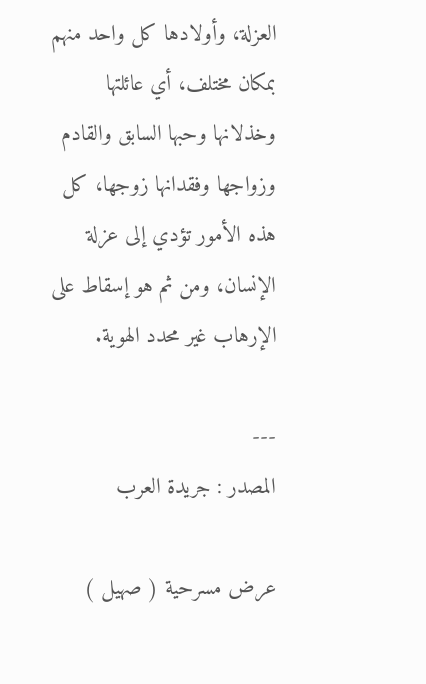العزلة، وأولادها كل واحد منهم بمكان مختلف، أي عائلتها وخذلانها وحبها السابق والقادم وزواجها وفقدانها زوجها، كل هذه الأمور تؤدي إلى عزلة الإنسان، ومن ثم هو إسقاط على الإرهاب غير محدد الهوية.

---
المصدر : جريدة العرب

عرض مسرحية ( صهيل )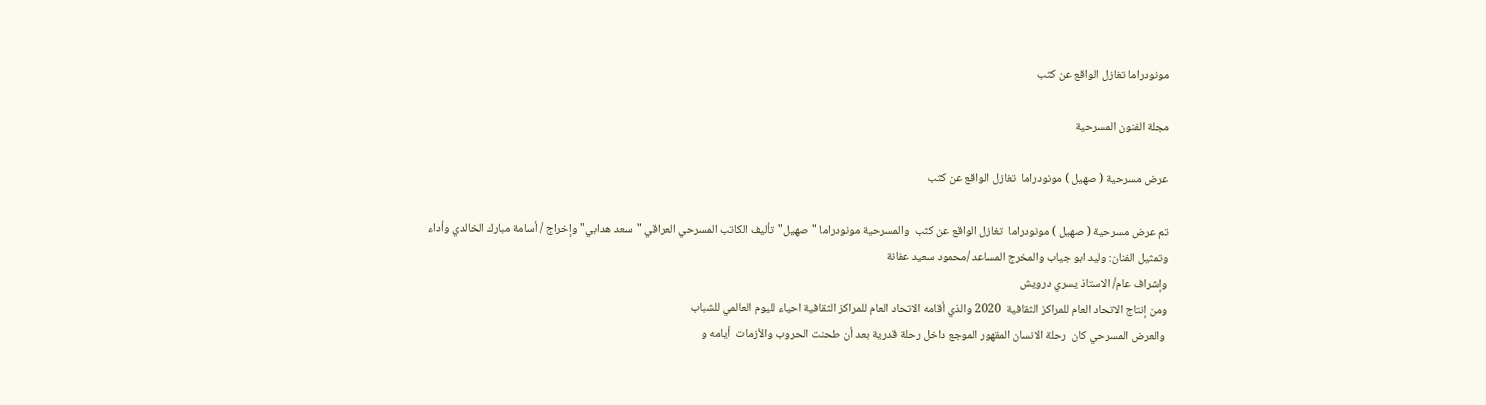مونودراما تغازل الواقع عن كثب

مجلة الفنون المسرحية

عرض مسرحية ( صهيل ) مونودراما  تغازل الواقع عن كثب

تم عرض مسرحية ( صهيل ) مونودراما  تغازل الواقع عن كثب  والمسرحية مونودراما "صهيل"تأليف الكاتب المسرحي العراقي "سعد هدابي"وإخراج / أسامة مبارك الخالدي وأداء وتمثيل الفنان: وليد ابو جياب والمخرج المساعد /محمود سعيد عفانة
وإشراف عام/ الاستاذ يسري درويش
ومن إنتاج الاتحاد العام للمراكز الثقافية  2020 والذي أقامه الاتحاد العام للمراكز الثقافية احياء لليوم العالمي للشباب
 والعرض المسرحي كان  رحلة الانسان المقهور الموجع داخل رحلة قدرية بعد أن طحنت الحروب والأزمات  أيامه و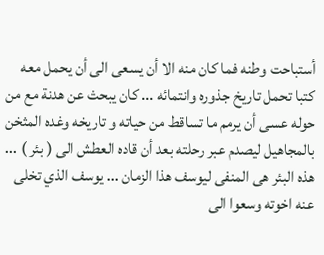أستباحت وطنه فما كان منه الا أن يسعى الى أن يحمل معه كتبا تحمل تاريخ جذوره وانتمائه ... كان يبحث عن هدنة مع من حوله عسى أن يرمم ما تساقط من حياته و تاريخه وغده المثخن بالمجاهيل ليصدم عبر رحلته بعد أن قاده العطش الى ( بئر ) ... هذه البئر هى المنفى ليوسف هذا الزمان ... يوسف الذي تخلى عنه اخوته وسعوا الى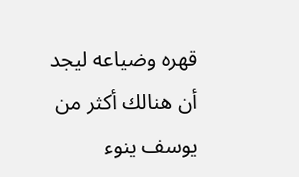قهره وضياعه ليجد أن هنالك أكثر من يوسف ينوء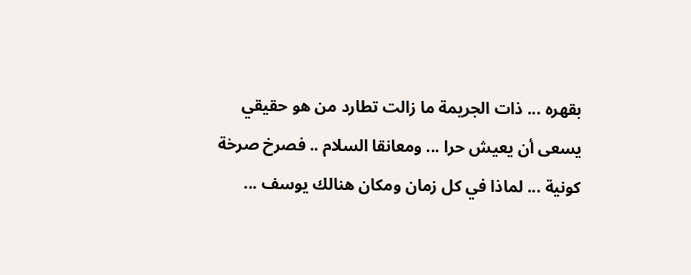بقهره ... ذات الجريمة ما زالت تطارد من هو حقيقي يسعى أن يعيش حرا ... ومعانقا السلام .. فصرخ صرخة كونية ... لماذا في كل زمان ومكان هنالك يوسف ...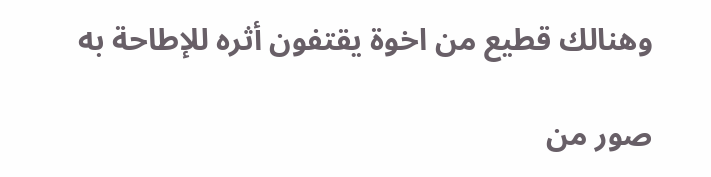وهنالك قطيع من اخوة يقتفون أثره للإطاحة به

صور من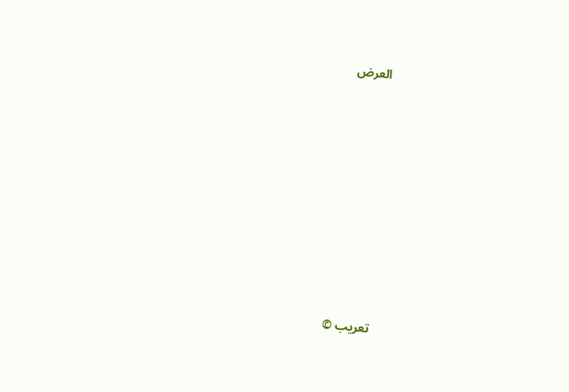العرض
















تعريب ©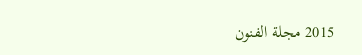2015 مجلة الفنون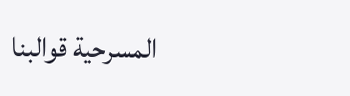المسرحية قوالبنا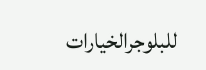للبلوجرالخيارات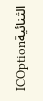الثنائيةICOption